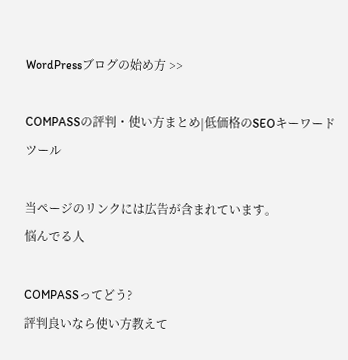WordPressブログの始め方 >>

COMPASSの評判・使い方まとめ|低価格のSEOキーワードツール

当ページのリンクには広告が含まれています。
悩んでる人

COMPASSってどう?
評判良いなら使い方教えて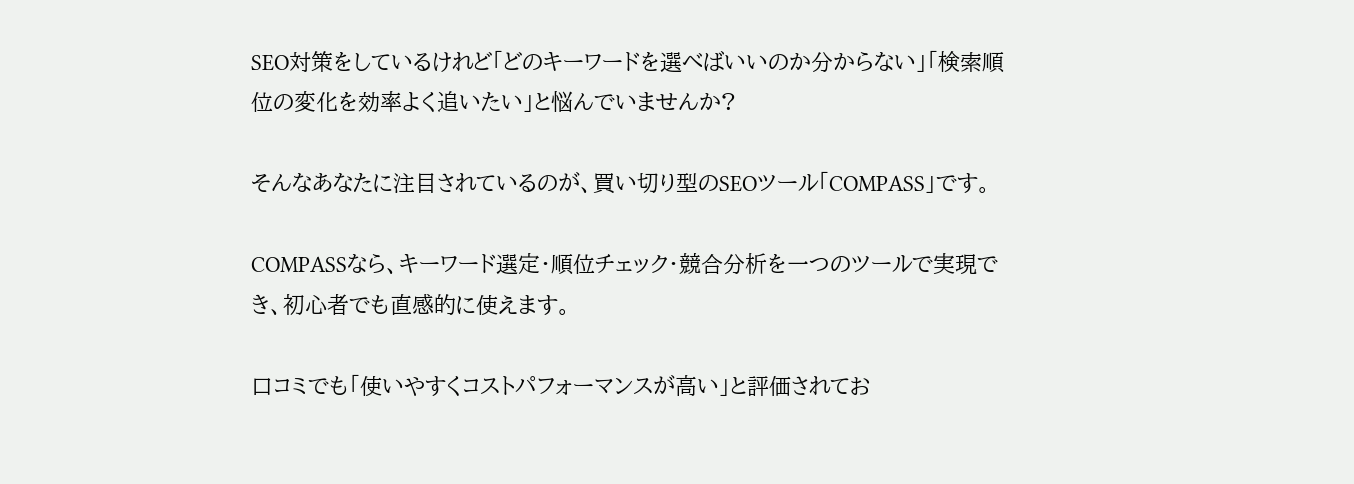SEO対策をしているけれど「どのキーワードを選べばいいのか分からない」「検索順位の変化を効率よく追いたい」と悩んでいませんか?

そんなあなたに注目されているのが、買い切り型のSEOツール「COMPASS」です。

COMPASSなら、キーワード選定・順位チェック・競合分析を一つのツールで実現でき、初心者でも直感的に使えます。

口コミでも「使いやすくコストパフォーマンスが高い」と評価されてお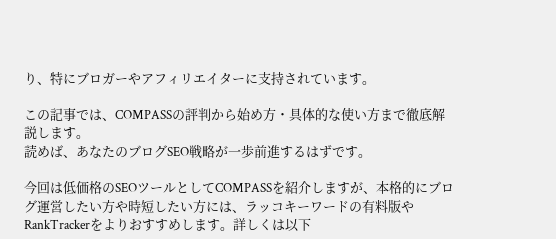り、特にブロガーやアフィリエイターに支持されています。

この記事では、COMPASSの評判から始め方・具体的な使い方まで徹底解説します。
読めば、あなたのブログSEO戦略が一歩前進するはずです。

今回は低価格のSEOツールとしてCOMPASSを紹介しますが、本格的にブログ運営したい方や時短したい方には、ラッコキーワードの有料版やRankTrackerをよりおすすめします。詳しくは以下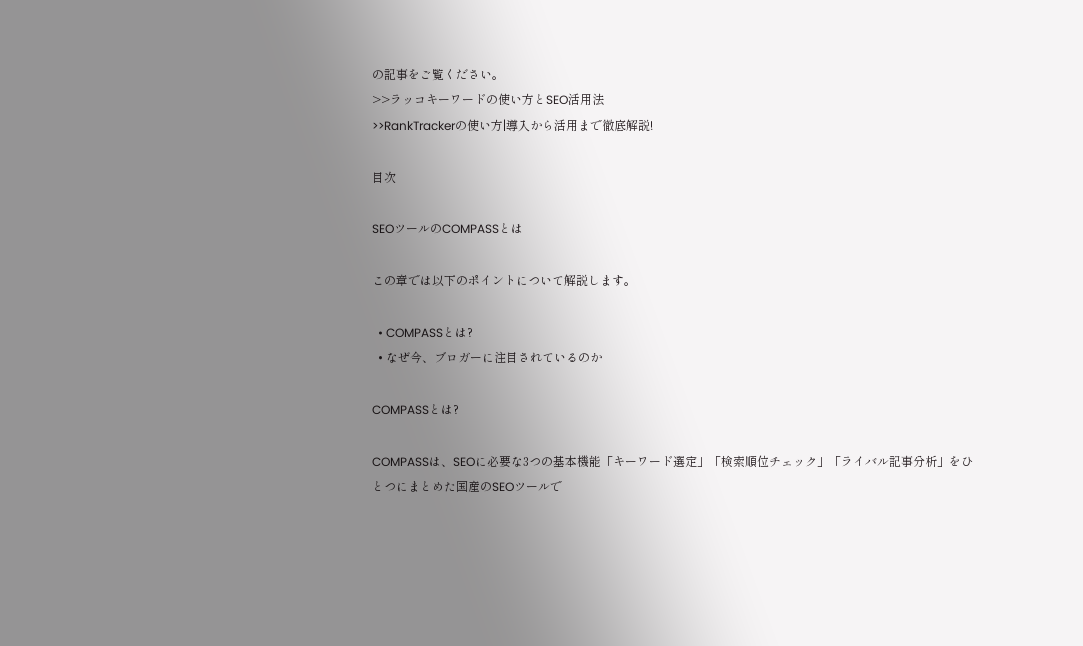の記事をご覧ください。
>>ラッコキーワードの使い方とSEO活用法
>>RankTrackerの使い方|導入から活用まで徹底解説!

目次

SEOツールのCOMPASSとは

この章では以下のポイントについて解説します。

  • COMPASSとは?
  • なぜ今、ブロガーに注目されているのか

COMPASSとは?

COMPASSは、SEOに必要な3つの基本機能「キーワード選定」「検索順位チェック」「ライバル記事分析」をひとつにまとめた国産のSEOツールで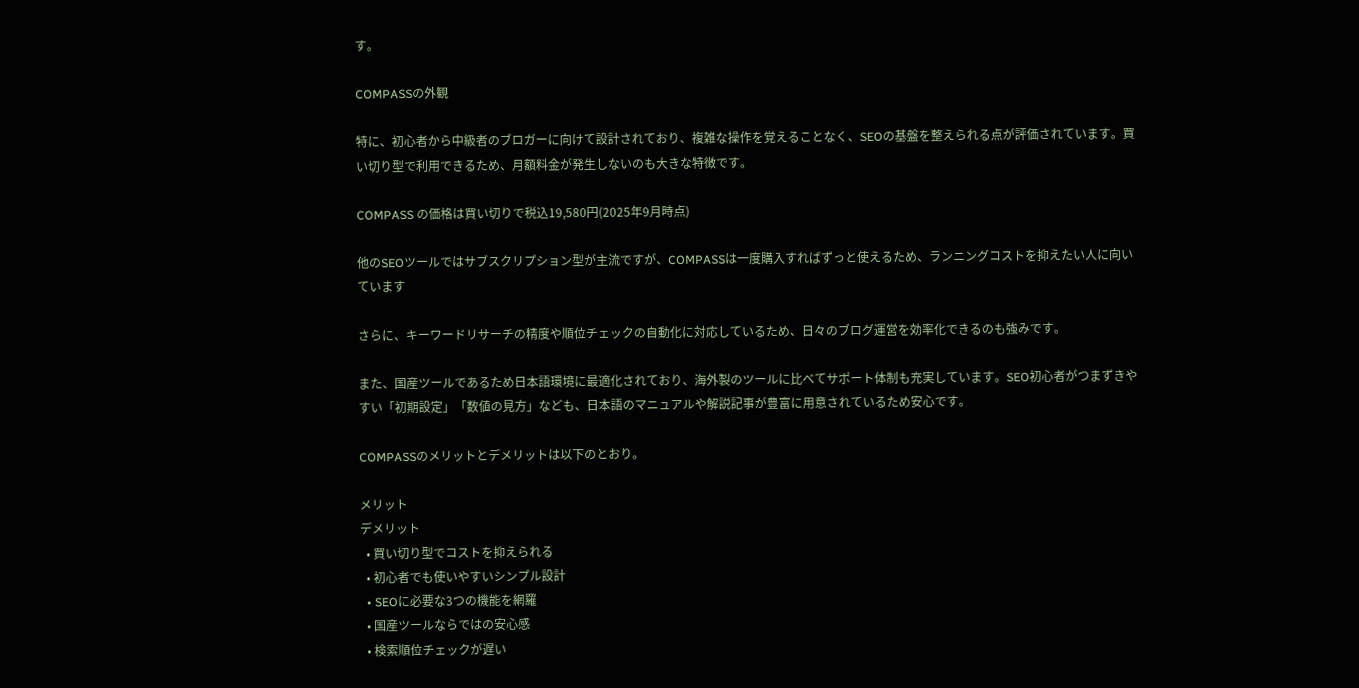す。

COMPASSの外観

特に、初心者から中級者のブロガーに向けて設計されており、複雑な操作を覚えることなく、SEOの基盤を整えられる点が評価されています。買い切り型で利用できるため、月額料金が発生しないのも大きな特徴です。

COMPASS の価格は買い切りで税込19,580円(2025年9月時点)

他のSEOツールではサブスクリプション型が主流ですが、COMPASSは一度購入すればずっと使えるため、ランニングコストを抑えたい人に向いています

さらに、キーワードリサーチの精度や順位チェックの自動化に対応しているため、日々のブログ運営を効率化できるのも強みです。

また、国産ツールであるため日本語環境に最適化されており、海外製のツールに比べてサポート体制も充実しています。SEO初心者がつまずきやすい「初期設定」「数値の見方」なども、日本語のマニュアルや解説記事が豊富に用意されているため安心です。

COMPASSのメリットとデメリットは以下のとおり。

メリット
デメリット
  • 買い切り型でコストを抑えられる
  • 初心者でも使いやすいシンプル設計
  • SEOに必要な3つの機能を網羅
  • 国産ツールならではの安心感
  • 検索順位チェックが遅い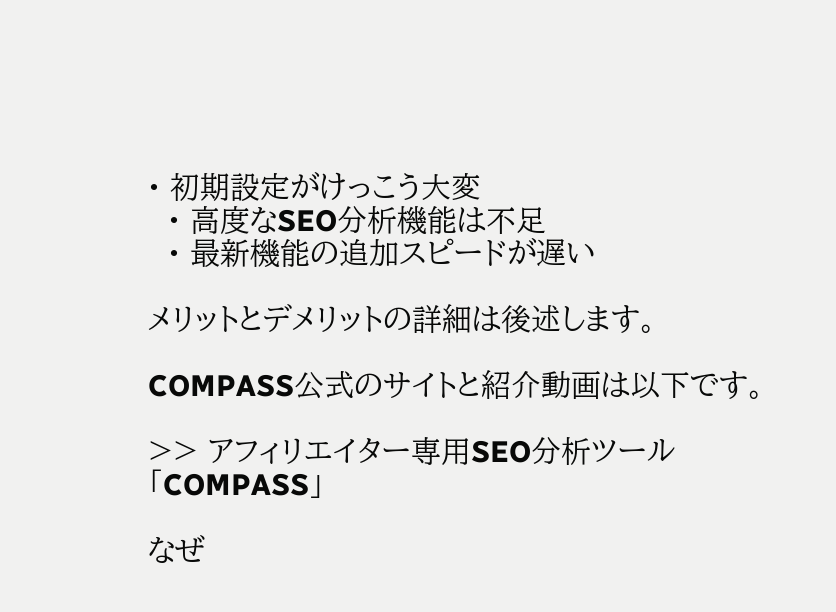• 初期設定がけっこう大変
  • 高度なSEO分析機能は不足
  • 最新機能の追加スピードが遅い

メリットとデメリットの詳細は後述します。

COMPASS公式のサイトと紹介動画は以下です。

>> アフィリエイター専用SEO分析ツール「COMPASS」

なぜ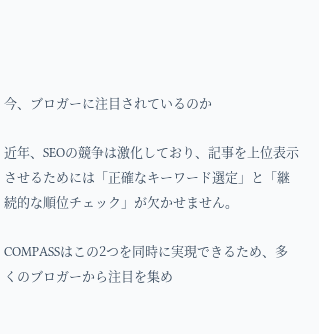今、ブロガーに注目されているのか

近年、SEOの競争は激化しており、記事を上位表示させるためには「正確なキーワード選定」と「継続的な順位チェック」が欠かせません。

COMPASSはこの2つを同時に実現できるため、多くのブロガーから注目を集め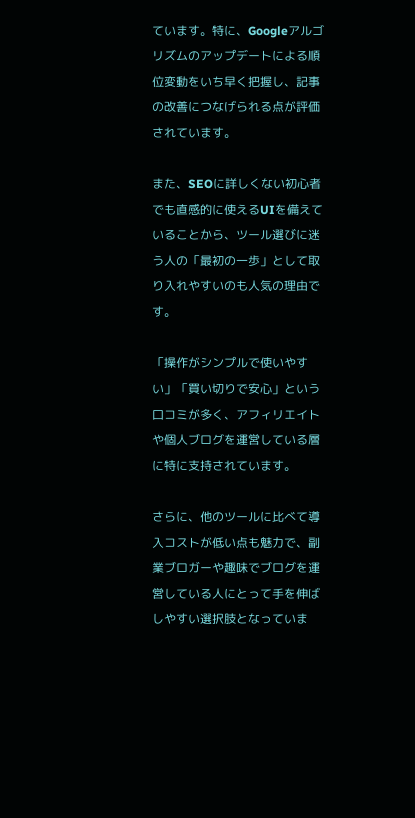ています。特に、Googleアルゴリズムのアップデートによる順位変動をいち早く把握し、記事の改善につなげられる点が評価されています。

また、SEOに詳しくない初心者でも直感的に使えるUIを備えていることから、ツール選びに迷う人の「最初の一歩」として取り入れやすいのも人気の理由です。

「操作がシンプルで使いやすい」「買い切りで安心」という口コミが多く、アフィリエイトや個人ブログを運営している層に特に支持されています。

さらに、他のツールに比べて導入コストが低い点も魅力で、副業ブロガーや趣味でブログを運営している人にとって手を伸ばしやすい選択肢となっていま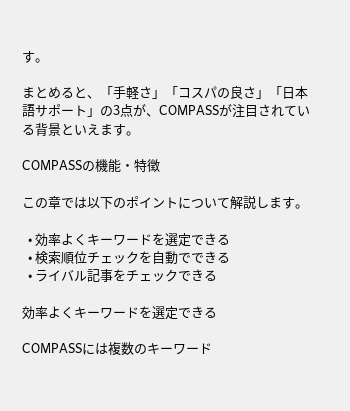す。

まとめると、「手軽さ」「コスパの良さ」「日本語サポート」の3点が、COMPASSが注目されている背景といえます。

COMPASSの機能・特徴

この章では以下のポイントについて解説します。

  • 効率よくキーワードを選定できる
  • 検索順位チェックを自動でできる
  • ライバル記事をチェックできる

効率よくキーワードを選定できる

COMPASSには複数のキーワード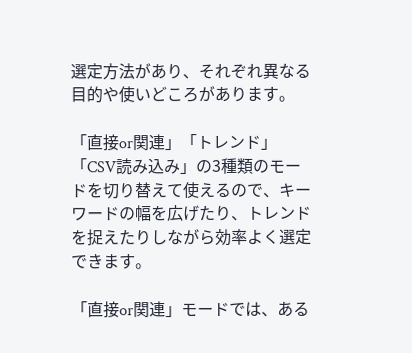選定方法があり、それぞれ異なる目的や使いどころがあります。

「直接or関連」「トレンド」「CSV読み込み」の3種類のモードを切り替えて使えるので、キーワードの幅を広げたり、トレンドを捉えたりしながら効率よく選定できます。

「直接or関連」モードでは、ある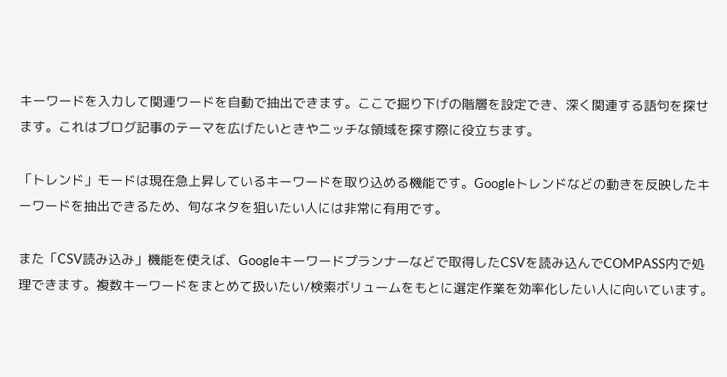キーワードを入力して関連ワードを自動で抽出できます。ここで掘り下げの階層を設定でき、深く関連する語句を探せます。これはブログ記事のテーマを広げたいときやニッチな領域を探す際に役立ちます。

「トレンド」モードは現在急上昇しているキーワードを取り込める機能です。Googleトレンドなどの動きを反映したキーワードを抽出できるため、旬なネタを狙いたい人には非常に有用です。

また「CSV読み込み」機能を使えば、Googleキーワードプランナーなどで取得したCSVを読み込んでCOMPASS内で処理できます。複数キーワードをまとめて扱いたい/検索ボリュームをもとに選定作業を効率化したい人に向いています。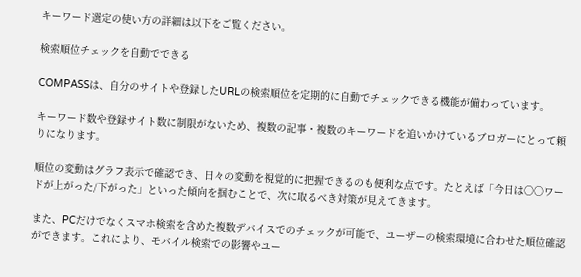キーワード選定の使い方の詳細は以下をご覧ください。

検索順位チェックを自動でできる

COMPASSは、自分のサイトや登録したURLの検索順位を定期的に自動でチェックできる機能が備わっています。

キーワード数や登録サイト数に制限がないため、複数の記事・複数のキーワードを追いかけているブロガーにとって頼りになります。

順位の変動はグラフ表示で確認でき、日々の変動を視覚的に把握できるのも便利な点です。たとえば「今日は〇〇ワードが上がった/下がった」といった傾向を掴むことで、次に取るべき対策が見えてきます。

また、PCだけでなくスマホ検索を含めた複数デバイスでのチェックが可能で、ユーザーの検索環境に合わせた順位確認ができます。これにより、モバイル検索での影響やユー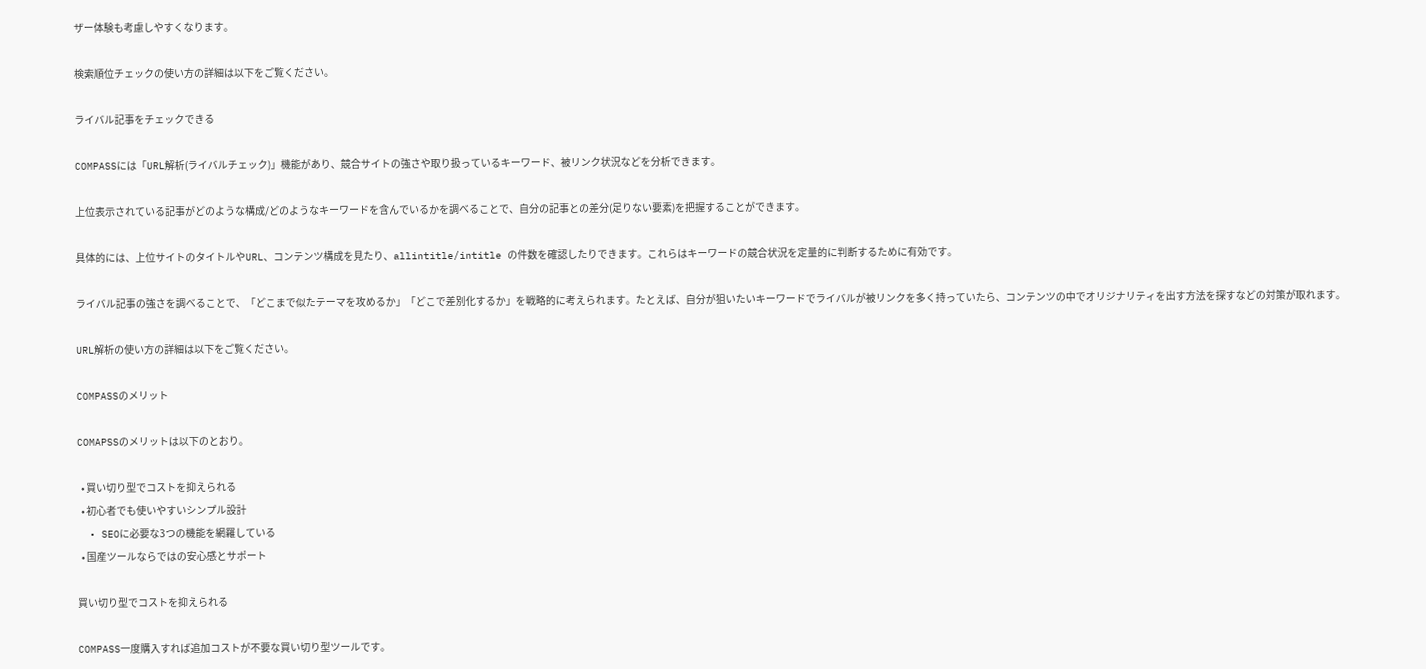ザー体験も考慮しやすくなります。

検索順位チェックの使い方の詳細は以下をご覧ください。

ライバル記事をチェックできる

COMPASSには「URL解析(ライバルチェック)」機能があり、競合サイトの強さや取り扱っているキーワード、被リンク状況などを分析できます。

上位表示されている記事がどのような構成/どのようなキーワードを含んでいるかを調べることで、自分の記事との差分(足りない要素)を把握することができます。

具体的には、上位サイトのタイトルやURL、コンテンツ構成を見たり、allintitle/intitle の件数を確認したりできます。これらはキーワードの競合状況を定量的に判断するために有効です。

ライバル記事の強さを調べることで、「どこまで似たテーマを攻めるか」「どこで差別化するか」を戦略的に考えられます。たとえば、自分が狙いたいキーワードでライバルが被リンクを多く持っていたら、コンテンツの中でオリジナリティを出す方法を探すなどの対策が取れます。

URL解析の使い方の詳細は以下をご覧ください。

COMPASSのメリット

COMAPSSのメリットは以下のとおり。

  • 買い切り型でコストを抑えられる
  • 初心者でも使いやすいシンプル設計
  • SEOに必要な3つの機能を網羅している
  • 国産ツールならではの安心感とサポート

買い切り型でコストを抑えられる

COMPASS一度購入すれば追加コストが不要な買い切り型ツールです。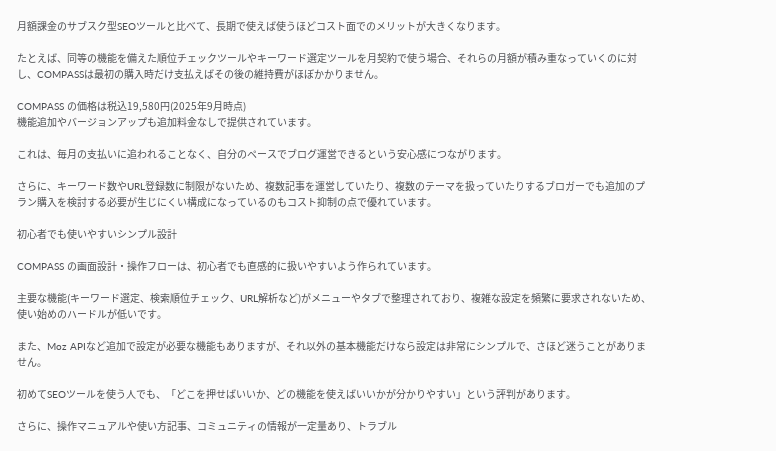月額課金のサブスク型SEOツールと比べて、長期で使えば使うほどコスト面でのメリットが大きくなります。

たとえば、同等の機能を備えた順位チェックツールやキーワード選定ツールを月契約で使う場合、それらの月額が積み重なっていくのに対し、COMPASSは最初の購入時だけ支払えばその後の維持費がほぼかかりません。

COMPASS の価格は税込19,580円(2025年9月時点)
機能追加やバージョンアップも追加料金なしで提供されています。

これは、毎月の支払いに追われることなく、自分のペースでブログ運営できるという安心感につながります。

さらに、キーワード数やURL登録数に制限がないため、複数記事を運営していたり、複数のテーマを扱っていたりするブロガーでも追加のプラン購入を検討する必要が生じにくい構成になっているのもコスト抑制の点で優れています。

初心者でも使いやすいシンプル設計

COMPASS の画面設計・操作フローは、初心者でも直感的に扱いやすいよう作られています。

主要な機能(キーワード選定、検索順位チェック、URL解析など)がメニューやタブで整理されており、複雑な設定を頻繁に要求されないため、使い始めのハードルが低いです。

また、Moz APIなど追加で設定が必要な機能もありますが、それ以外の基本機能だけなら設定は非常にシンプルで、さほど迷うことがありません。

初めてSEOツールを使う人でも、「どこを押せばいいか、どの機能を使えばいいかが分かりやすい」という評判があります。

さらに、操作マニュアルや使い方記事、コミュニティの情報が一定量あり、トラブル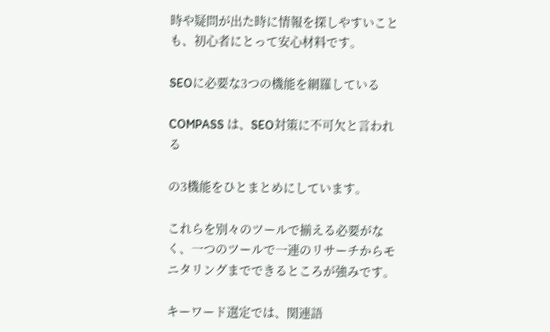時や疑問が出た時に情報を探しやすいことも、初心者にとって安心材料です。

SEOに必要な3つの機能を網羅している

COMPASS は、SEO対策に不可欠と言われる

の3機能をひとまとめにしています。

これらを別々のツールで揃える必要がなく、一つのツールで一連のリサーチからモニタリングまでできるところが強みです。

キーワード選定では、関連語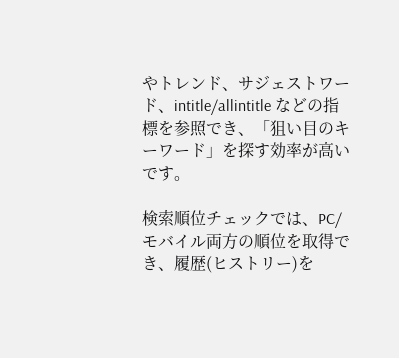やトレンド、サジェストワード、intitle/allintitle などの指標を参照でき、「狙い目のキーワード」を探す効率が高いです。

検索順位チェックでは、PC/モバイル両方の順位を取得でき、履歴(ヒストリー)を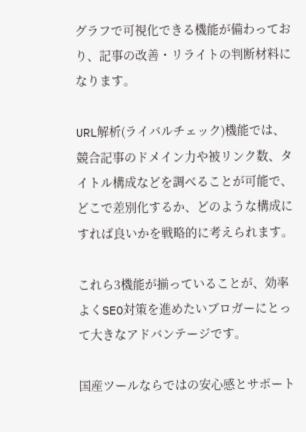グラフで可視化できる機能が備わっており、記事の改善・リライトの判断材料になります。

URL解析(ライバルチェック)機能では、競合記事のドメイン力や被リンク数、タイトル構成などを調べることが可能で、どこで差別化するか、どのような構成にすれば良いかを戦略的に考えられます。

これら3機能が揃っていることが、効率よくSEO対策を進めたいブロガーにとって大きなアドバンテージです。

国産ツールならではの安心感とサポート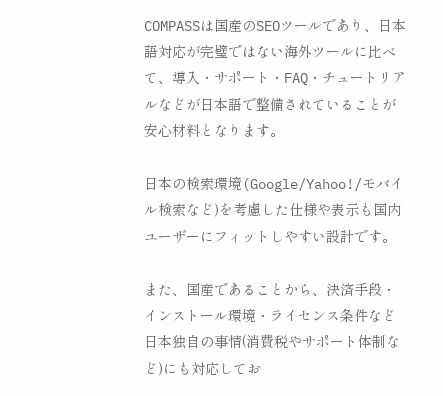COMPASSは国産のSEOツールであり、日本語対応が完璧ではない海外ツールに比べて、導入・サポート・FAQ・チュートリアルなどが日本語で整備されていることが安心材料となります。

日本の検索環境(Google/Yahoo!/モバイル検索など)を考慮した仕様や表示も国内ユーザーにフィットしやすい設計です。

また、国産であることから、決済手段・インストール環境・ライセンス条件など日本独自の事情(消費税やサポート体制など)にも対応してお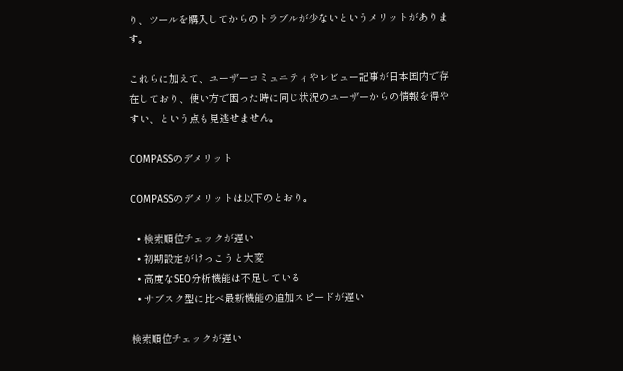り、ツールを購入してからのトラブルが少ないというメリットがあります。

これらに加えて、ユーザーコミュニティやレビュー記事が日本国内で存在しており、使い方で困った時に同じ状況のユーザーからの情報を得やすい、という点も見逃せません。

COMPASSのデメリット

COMPASSのデメリットは以下のとおり。

  • 検索順位チェックが遅い
  • 初期設定がけっこうと大変
  • 高度なSEO分析機能は不足している
  • サブスク型に比べ最新機能の追加スピードが遅い

検索順位チェックが遅い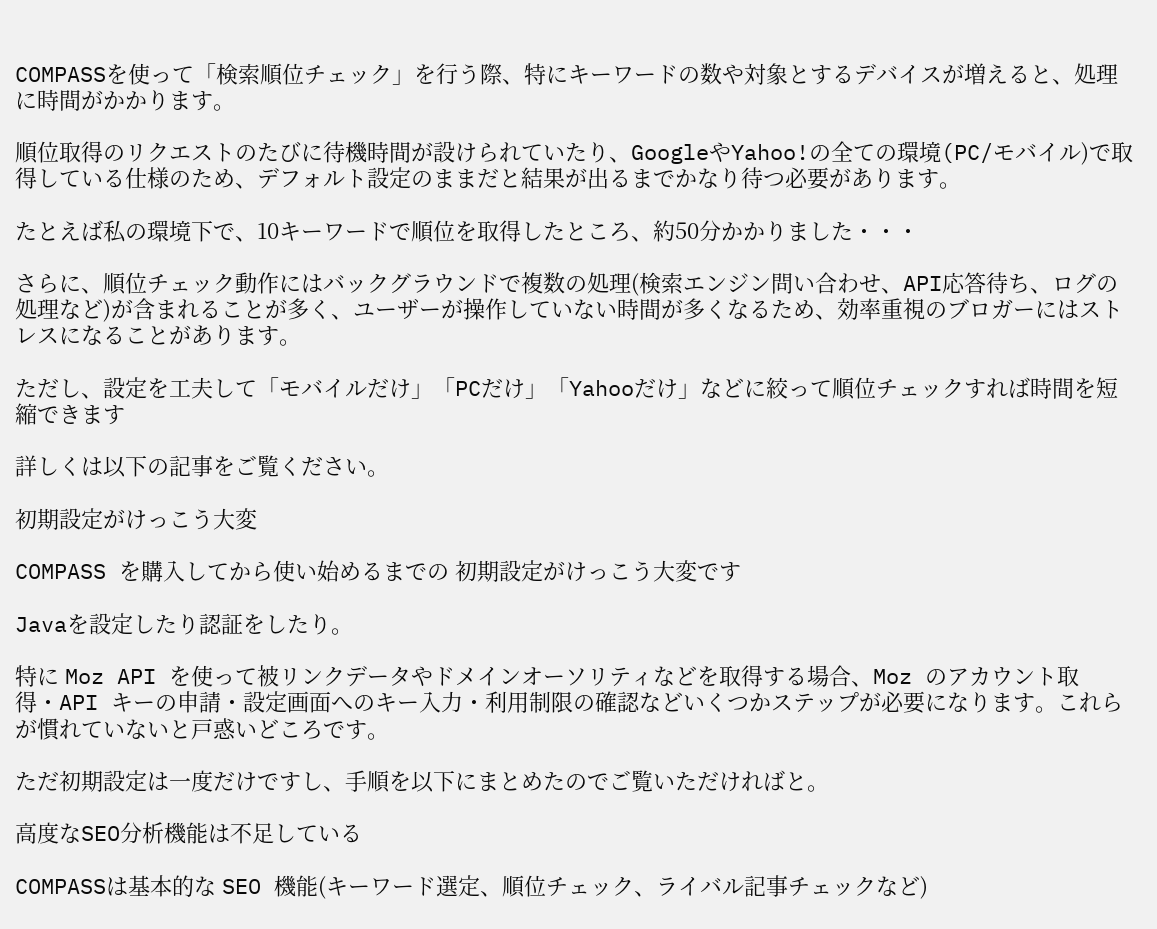COMPASSを使って「検索順位チェック」を行う際、特にキーワードの数や対象とするデバイスが増えると、処理に時間がかかります。

順位取得のリクエストのたびに待機時間が設けられていたり、GoogleやYahoo!の全ての環境(PC/モバイル)で取得している仕様のため、デフォルト設定のままだと結果が出るまでかなり待つ必要があります。

たとえば私の環境下で、10キーワードで順位を取得したところ、約50分かかりました・・・

さらに、順位チェック動作にはバックグラウンドで複数の処理(検索エンジン問い合わせ、API応答待ち、ログの処理など)が含まれることが多く、ユーザーが操作していない時間が多くなるため、効率重視のブロガーにはストレスになることがあります。

ただし、設定を工夫して「モバイルだけ」「PCだけ」「Yahooだけ」などに絞って順位チェックすれば時間を短縮できます

詳しくは以下の記事をご覧ください。

初期設定がけっこう大変

COMPASS を購入してから使い始めるまでの 初期設定がけっこう大変です

Javaを設定したり認証をしたり。

特に Moz API を使って被リンクデータやドメインオーソリティなどを取得する場合、Moz のアカウント取得・API キーの申請・設定画面へのキー入力・利用制限の確認などいくつかステップが必要になります。これらが慣れていないと戸惑いどころです。

ただ初期設定は一度だけですし、手順を以下にまとめたのでご覧いただければと。

高度なSEO分析機能は不足している

COMPASSは基本的な SEO 機能(キーワード選定、順位チェック、ライバル記事チェックなど)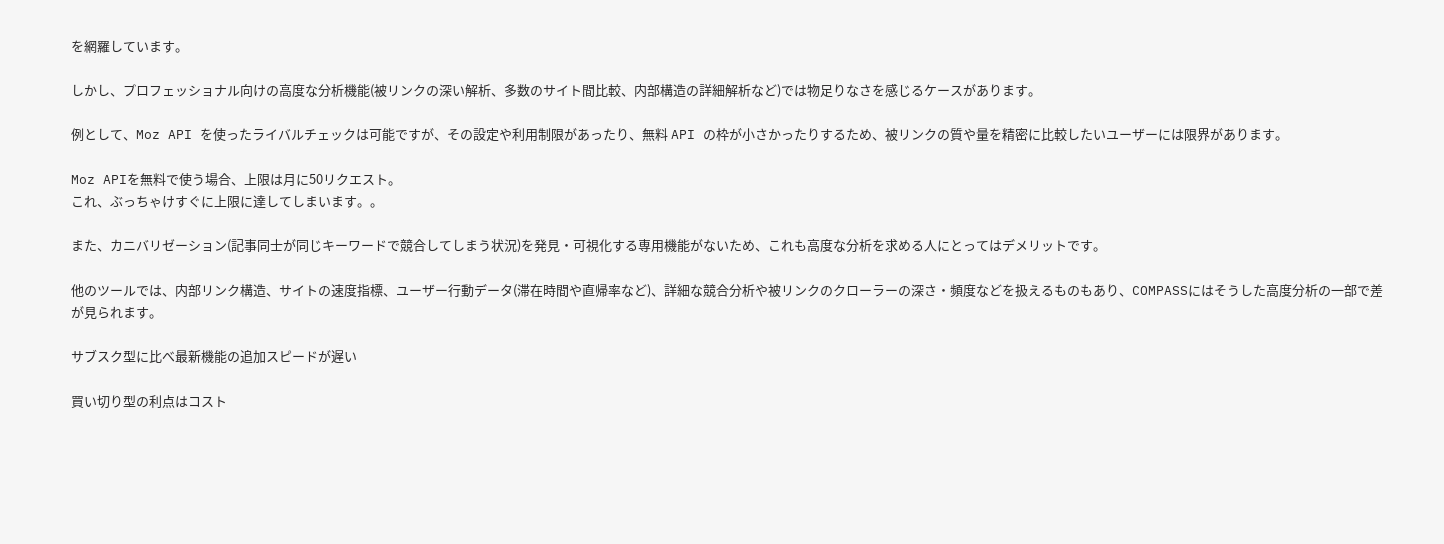を網羅しています。

しかし、プロフェッショナル向けの高度な分析機能(被リンクの深い解析、多数のサイト間比較、内部構造の詳細解析など)では物足りなさを感じるケースがあります。

例として、Moz API を使ったライバルチェックは可能ですが、その設定や利用制限があったり、無料 API の枠が小さかったりするため、被リンクの質や量を精密に比較したいユーザーには限界があります。

Moz APIを無料で使う場合、上限は月に50リクエスト。
これ、ぶっちゃけすぐに上限に達してしまいます。。

また、カニバリゼーション(記事同士が同じキーワードで競合してしまう状況)を発見・可視化する専用機能がないため、これも高度な分析を求める人にとってはデメリットです。

他のツールでは、内部リンク構造、サイトの速度指標、ユーザー行動データ(滞在時間や直帰率など)、詳細な競合分析や被リンクのクローラーの深さ・頻度などを扱えるものもあり、COMPASSにはそうした高度分析の一部で差が見られます。

サブスク型に比べ最新機能の追加スピードが遅い

買い切り型の利点はコスト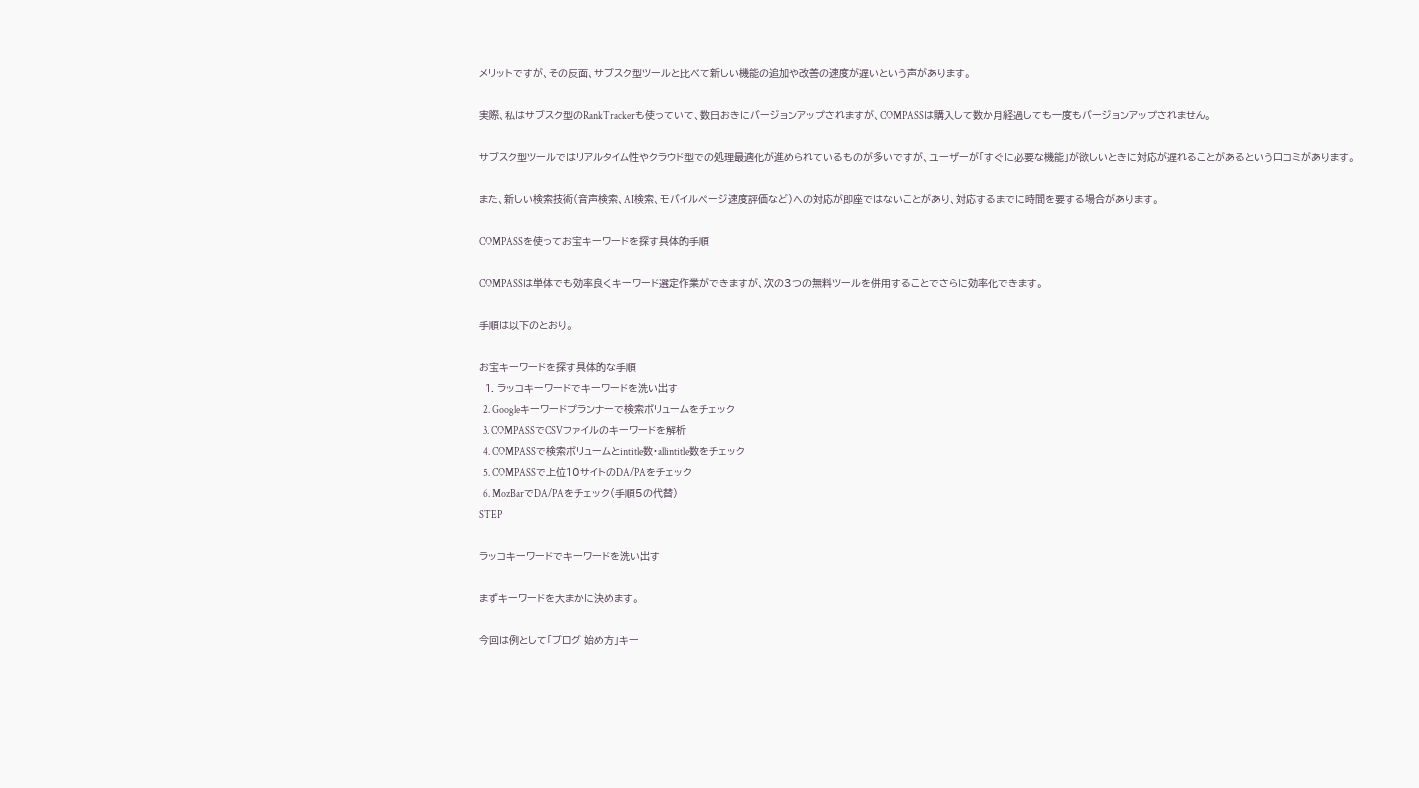メリットですが、その反面、サブスク型ツールと比べて新しい機能の追加や改善の速度が遅いという声があります。

実際、私はサブスク型のRankTrackerも使っていて、数日おきにバージョンアップされますが、COMPASSは購入して数か月経過しても一度もバージョンアップされません。

サブスク型ツールではリアルタイム性やクラウド型での処理最適化が進められているものが多いですが、ユーザーが「すぐに必要な機能」が欲しいときに対応が遅れることがあるという口コミがあります。

また、新しい検索技術(音声検索、AI検索、モバイルページ速度評価など)への対応が即座ではないことがあり、対応するまでに時間を要する場合があります。

COMPASSを使ってお宝キーワードを探す具体的手順

COMPASSは単体でも効率良くキーワード選定作業ができますが、次の3つの無料ツールを併用することでさらに効率化できます。

手順は以下のとおり。

お宝キーワードを探す具体的な手順
  1. ラッコキーワードでキーワードを洗い出す
  2. Googleキーワードプランナーで検索ボリュームをチェック
  3. COMPASSでCSVファイルのキーワードを解析
  4. COMPASSで検索ボリュームとintitle数・allintitle数をチェック
  5. COMPASSで上位10サイトのDA/PAをチェック
  6. MozBarでDA/PAをチェック(手順5の代替)
STEP

ラッコキーワードでキーワードを洗い出す

まずキーワードを大まかに決めます。

今回は例として「ブログ 始め方」キー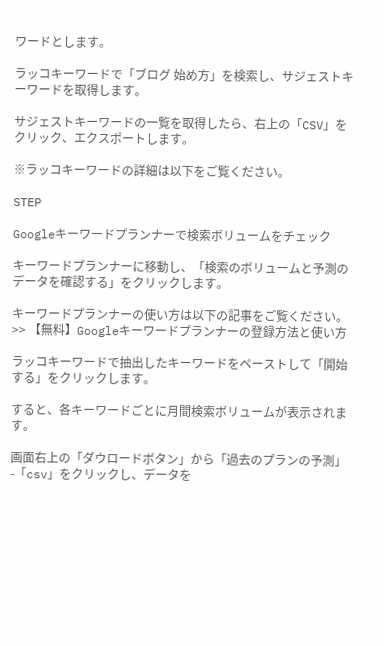ワードとします。

ラッコキーワードで「ブログ 始め方」を検索し、サジェストキーワードを取得します。

サジェストキーワードの一覧を取得したら、右上の「CSV」をクリック、エクスポートします。

※ラッコキーワードの詳細は以下をご覧ください。

STEP

Googleキーワードプランナーで検索ボリュームをチェック

キーワードプランナーに移動し、「検索のボリュームと予測のデータを確認する」をクリックします。

キーワードプランナーの使い方は以下の記事をご覧ください。
>> 【無料】Googleキーワードプランナーの登録方法と使い方

ラッコキーワードで抽出したキーワードをペーストして「開始する」をクリックします。

すると、各キーワードごとに月間検索ボリュームが表示されます。

画面右上の「ダウロードボタン」から「過去のプランの予測」-「csv」をクリックし、データを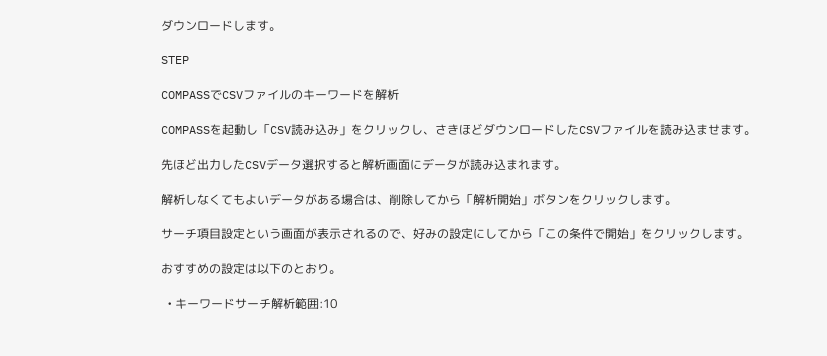ダウンロードします。

STEP

COMPASSでCSVファイルのキーワードを解析

COMPASSを起動し「CSV読み込み」をクリックし、さきほどダウンロードしたCSVファイルを読み込ませます。

先ほど出力したCSVデータ選択すると解析画面にデータが読み込まれます。

解析しなくてもよいデータがある場合は、削除してから「解析開始」ボタンをクリックします。

サーチ項目設定という画面が表示されるので、好みの設定にしてから「この条件で開始」をクリックします。

おすすめの設定は以下のとおり。

  • キーワードサーチ解析範囲:10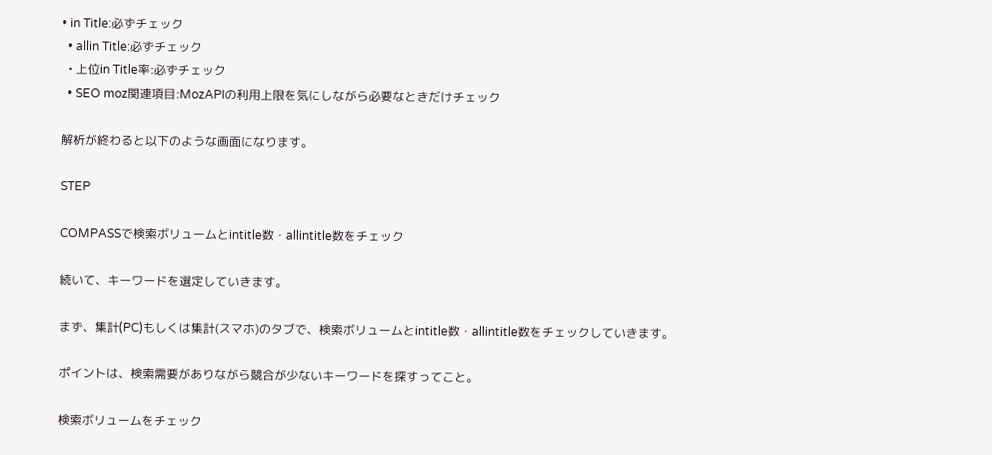• in Title:必ずチェック
  • allin Title:必ずチェック
  • 上位in Title率:必ずチェック
  • SEO moz関連項目:MozAPIの利用上限を気にしながら必要なときだけチェック

解析が終わると以下のような画面になります。

STEP

COMPASSで検索ボリュームとintitle数・allintitle数をチェック

続いて、キーワードを選定していきます。

まず、集計(PC)もしくは集計(スマホ)のタブで、検索ボリュームとintitle数・allintitle数をチェックしていきます。

ポイントは、検索需要がありながら競合が少ないキーワードを探すってこと。

検索ボリュームをチェック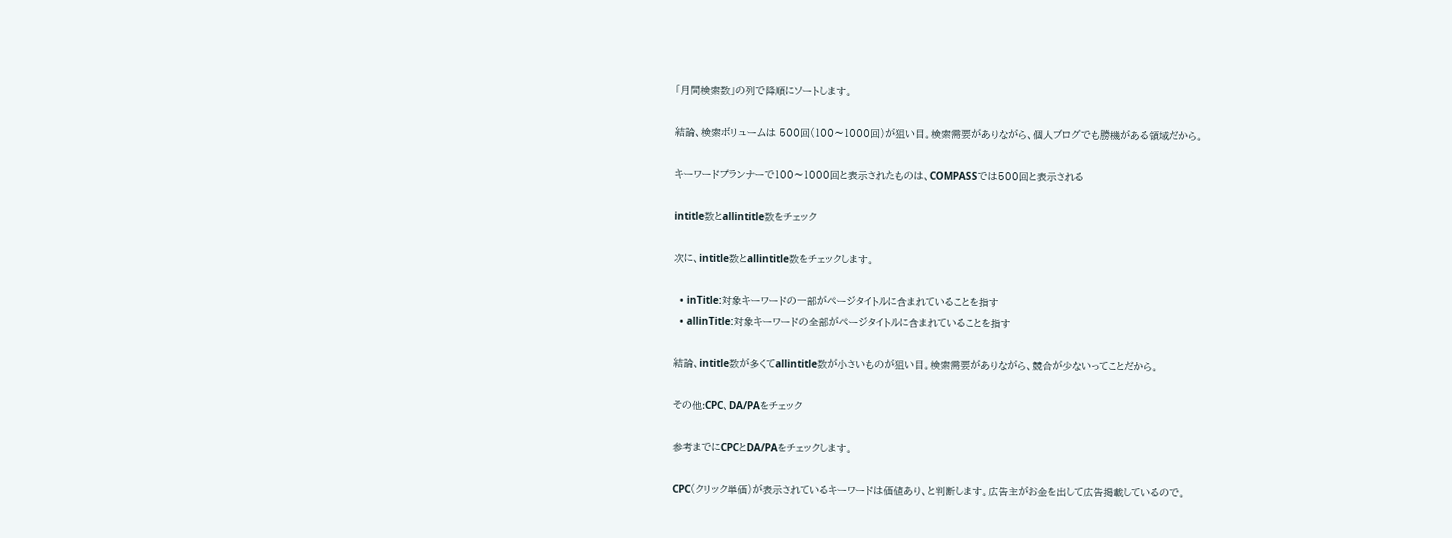「月間検索数」の列で降順にソートします。

結論、検索ボリュームは 500回(100〜1000回)が狙い目。検索需要がありながら、個人ブログでも勝機がある領域だから。

キーワードプランナーで100〜1000回と表示されたものは、COMPASSでは500回と表示される

intitle数とallintitle数をチェック

次に、intitle数とallintitle数をチェックします。

  • inTitle:対象キーワードの一部がページタイトルに含まれていることを指す
  • allinTitle:対象キーワードの全部がページタイトルに含まれていることを指す

結論、intitle数が多くてallintitle数が小さいものが狙い目。検索需要がありながら、競合が少ないってことだから。

その他:CPC、DA/PAをチェック

参考までにCPCとDA/PAをチェックします。

CPC(クリック単価)が表示されているキーワードは価値あり、と判断します。広告主がお金を出して広告掲載しているので。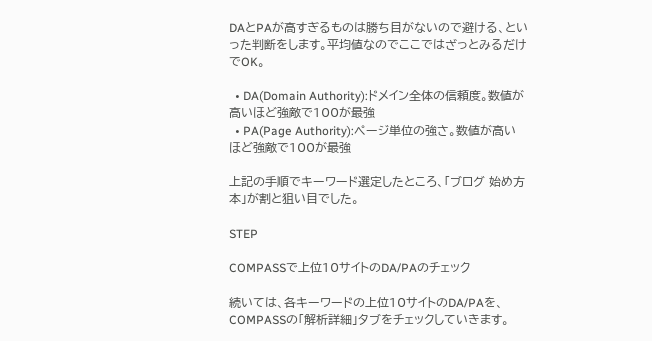DAとPAが高すぎるものは勝ち目がないので避ける、といった判断をします。平均値なのでここではざっとみるだけでOK。

  • DA(Domain Authority):ドメイン全体の信頼度。数値が高いほど強敵で100が最強
  • PA(Page Authority):ページ単位の強さ。数値が高いほど強敵で100が最強

上記の手順でキーワード選定したところ、「ブログ 始め方 本」が割と狙い目でした。

STEP

COMPASSで上位10サイトのDA/PAのチェック

続いては、各キーワードの上位10サイトのDA/PAを、COMPASSの「解析詳細」タブをチェックしていきます。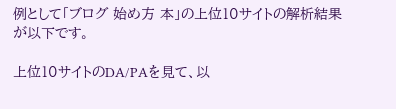例として「ブログ 始め方 本」の上位10サイトの解析結果が以下です。

上位10サイトのDA/PAを見て、以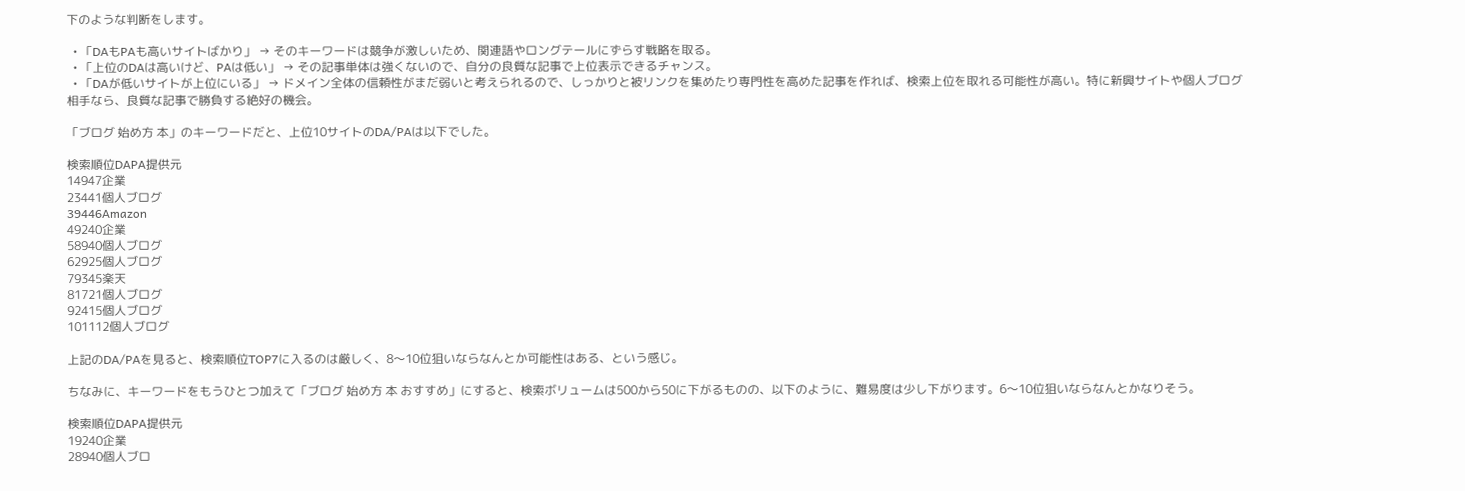下のような判断をします。

  • 「DAもPAも高いサイトばかり」 → そのキーワードは競争が激しいため、関連語やロングテールにずらす戦略を取る。
  • 「上位のDAは高いけど、PAは低い」 → その記事単体は強くないので、自分の良質な記事で上位表示できるチャンス。
  • 「DAが低いサイトが上位にいる」 → ドメイン全体の信頼性がまだ弱いと考えられるので、しっかりと被リンクを集めたり専門性を高めた記事を作れば、検索上位を取れる可能性が高い。特に新興サイトや個人ブログ相手なら、良質な記事で勝負する絶好の機会。

「ブログ 始め方 本」のキーワードだと、上位10サイトのDA/PAは以下でした。

検索順位DAPA提供元
14947企業
23441個人ブログ
39446Amazon
49240企業
58940個人ブログ
62925個人ブログ
79345楽天
81721個人ブログ
92415個人ブログ
101112個人ブログ

上記のDA/PAを見ると、検索順位TOP7に入るのは厳しく、8〜10位狙いならなんとか可能性はある、という感じ。

ちなみに、キーワードをもうひとつ加えて「ブログ 始め方 本 おすすめ」にすると、検索ボリュームは500から50に下がるものの、以下のように、難易度は少し下がります。6〜10位狙いならなんとかなりそう。

検索順位DAPA提供元
19240企業
28940個人ブロ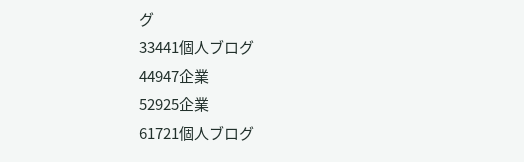グ
33441個人ブログ
44947企業
52925企業
61721個人ブログ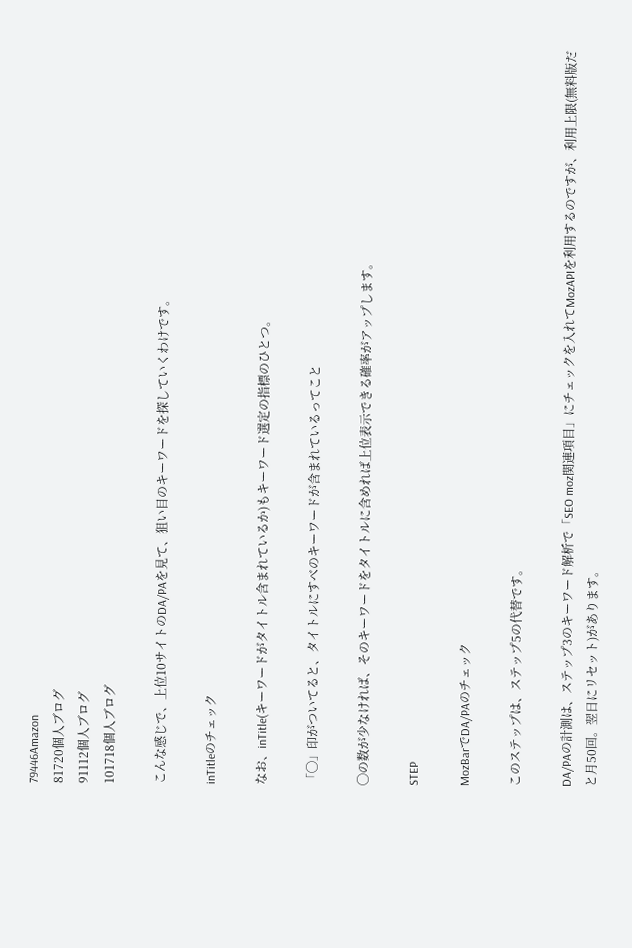79446Amazon
81720個人ブログ
91112個人ブログ
101718個人ブログ

こんな感じで、上位10サイトのDA/PAを見て、狙い目のキーワードを探していくわけです。

inTitleのチェック

なお、inTitle(キーワードがタイトル含まれているか)もキーワード選定の指標のひとつ。

「◯」印がついてると、タイトルにすべのキーワードが含まれているってこと

◯の数が少なければ、そのキーワードをタイトルに含めれば上位表示できる確率がアップします。

STEP

MozBarでDA/PAのチェック

このステップは、ステップ5の代替です。

DA/PAの計測は、ステップ3のキーワード解析で「SEO moz関連項目」にチェックを入れてMozAPIを利用するのですが、利用上限(無料版だと月50回。翌日にリセット)があります。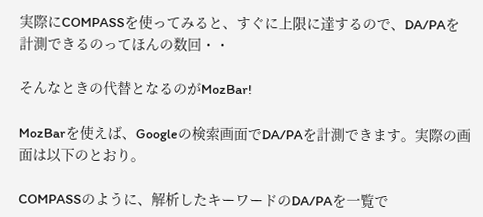実際にCOMPASSを使ってみると、すぐに上限に達するので、DA/PAを計測できるのってほんの数回・・

そんなときの代替となるのがMozBar!

MozBarを使えば、Googleの検索画面でDA/PAを計測できます。実際の画面は以下のとおり。

COMPASSのように、解析したキーワードのDA/PAを一覧で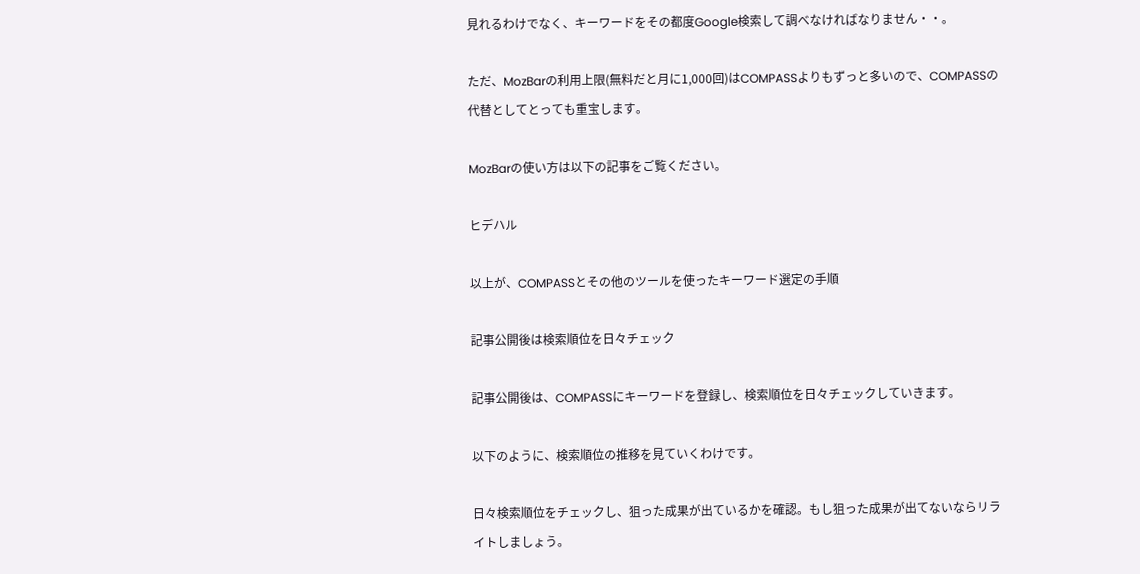見れるわけでなく、キーワードをその都度Google検索して調べなければなりません・・。

ただ、MozBarの利用上限(無料だと月に1,000回)はCOMPASSよりもずっと多いので、COMPASSの代替としてとっても重宝します。

MozBarの使い方は以下の記事をご覧ください。

ヒデハル

以上が、COMPASSとその他のツールを使ったキーワード選定の手順

記事公開後は検索順位を日々チェック

記事公開後は、COMPASSにキーワードを登録し、検索順位を日々チェックしていきます。

以下のように、検索順位の推移を見ていくわけです。

日々検索順位をチェックし、狙った成果が出ているかを確認。もし狙った成果が出てないならリライトしましょう。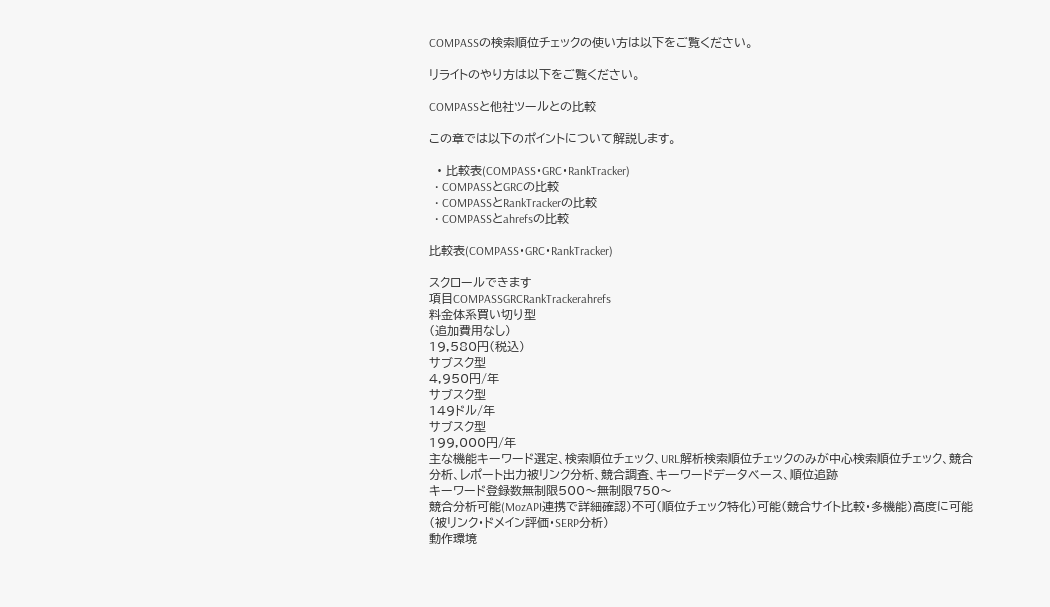COMPASSの検索順位チェックの使い方は以下をご覧ください。

リライトのやり方は以下をご覧ください。

COMPASSと他社ツールとの比較

この章では以下のポイントについて解説します。

  • 比較表(COMPASS・GRC・RankTracker)
  • COMPASSとGRCの比較
  • COMPASSとRankTrackerの比較
  • COMPASSとahrefsの比較

比較表(COMPASS・GRC・RankTracker)

スクロールできます
項目COMPASSGRCRankTrackerahrefs
料金体系買い切り型
(追加費用なし)
19,580円(税込)
サブスク型
4,950円/年
サブスク型
149ドル/年
サブスク型
199,000円/年
主な機能キーワード選定、検索順位チェック、URL解析検索順位チェックのみが中心検索順位チェック、競合分析、レポート出力被リンク分析、競合調査、キーワードデータベース、順位追跡
キーワード登録数無制限500〜無制限750〜
競合分析可能(MozAPI連携で詳細確認)不可(順位チェック特化)可能(競合サイト比較・多機能)高度に可能(被リンク・ドメイン評価・SERP分析)
動作環境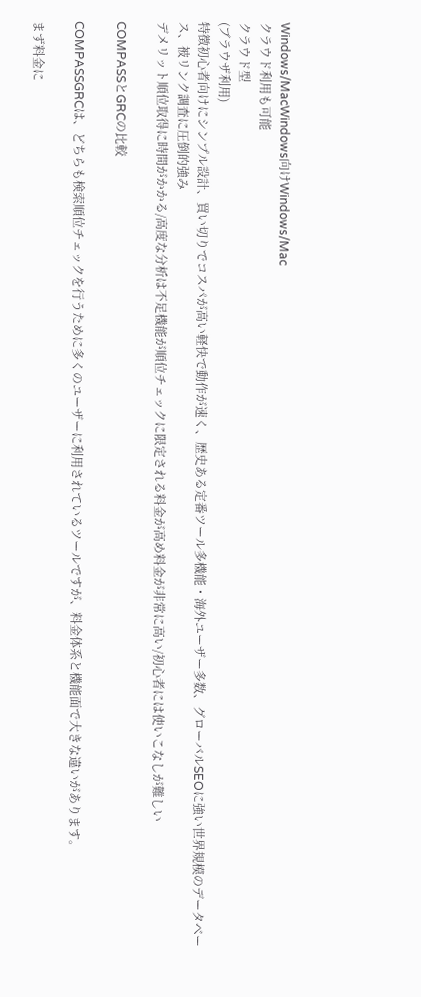Windows/MacWindows向けWindows/Mac
クラウド利用も可能
クラウド型
(ブラウザ利用)
特徴初心者向けにシンプル設計、買い切りでコスパが高い軽快で動作が速く、歴史ある定番ツール多機能・海外ユーザー多数、グローバルSEOに強い世界規模のデータベース、被リンク調査に圧倒的強み
デメリット順位取得に時間がかかる/高度な分析は不足機能が順位チェックに限定される料金が高め料金が非常に高い/初心者には使いこなしが難しい

COMPASSとGRCの比較

COMPASSGRCは、どちらも検索順位チェックを行うために多くのユーザーに利用されているツールですが、料金体系と機能面で大きな違いがあります。

まず料金に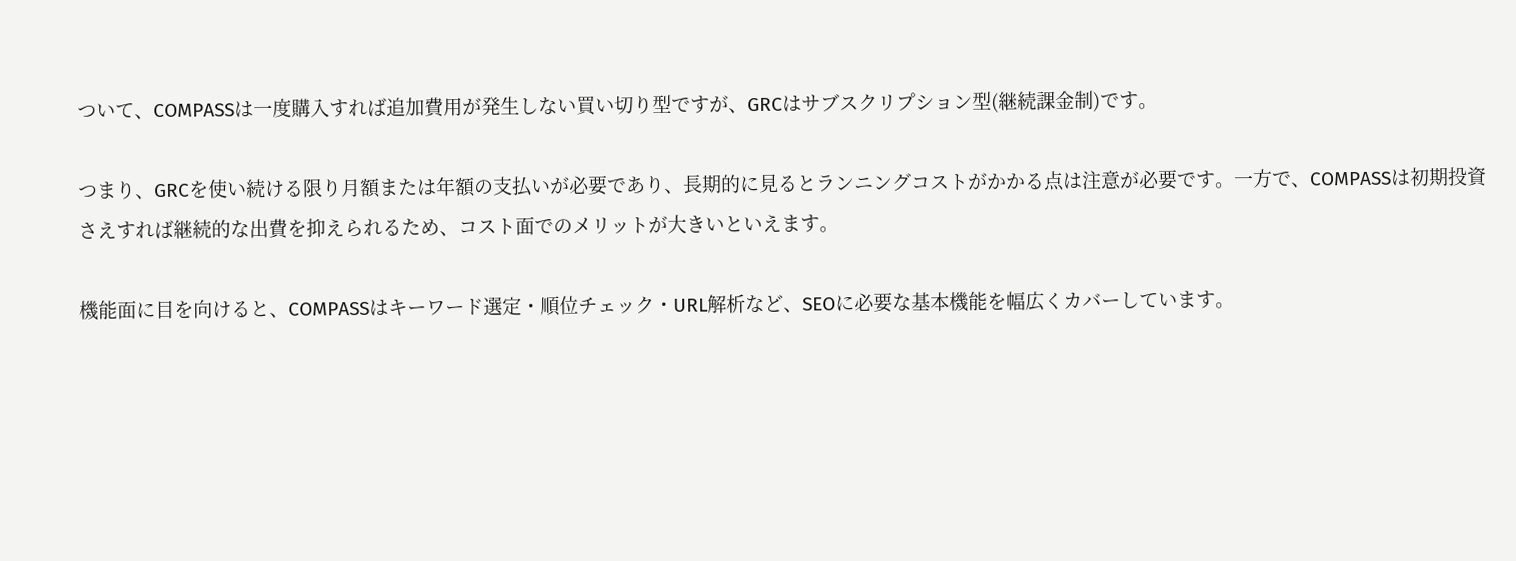ついて、COMPASSは一度購入すれば追加費用が発生しない買い切り型ですが、GRCはサブスクリプション型(継続課金制)です。

つまり、GRCを使い続ける限り月額または年額の支払いが必要であり、長期的に見るとランニングコストがかかる点は注意が必要です。一方で、COMPASSは初期投資さえすれば継続的な出費を抑えられるため、コスト面でのメリットが大きいといえます。

機能面に目を向けると、COMPASSはキーワード選定・順位チェック・URL解析など、SEOに必要な基本機能を幅広くカバーしています。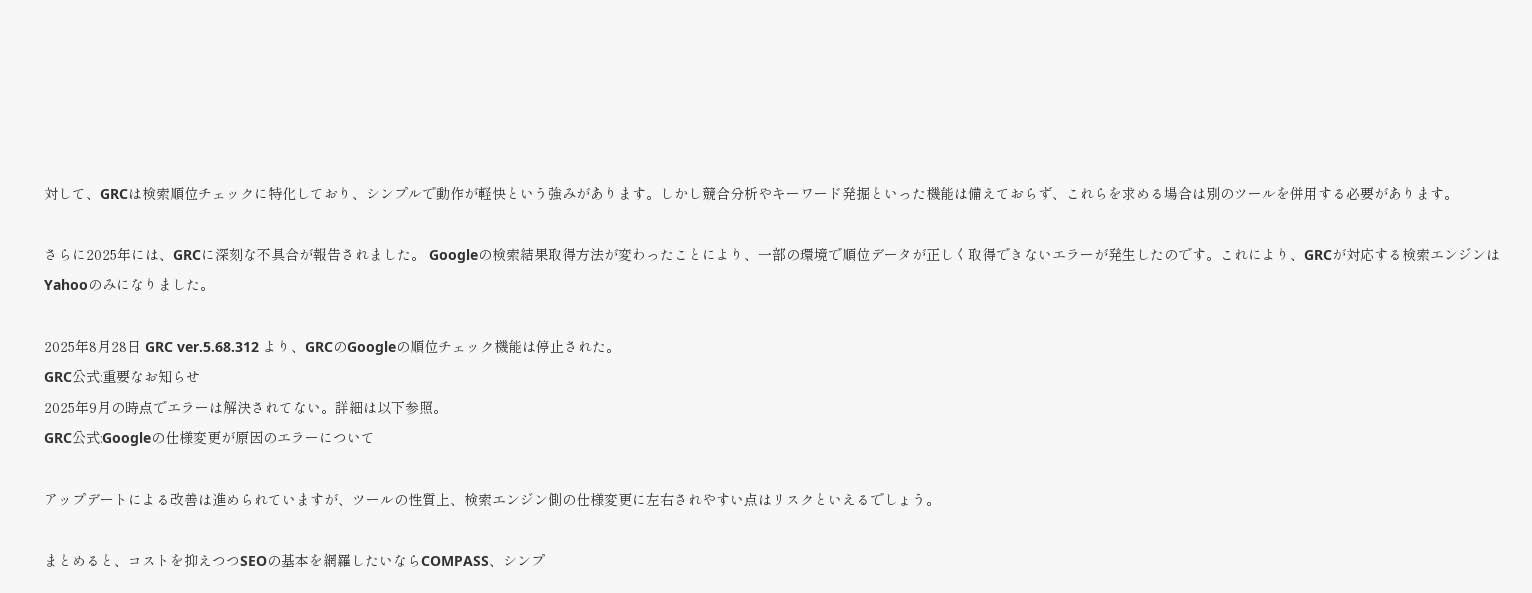対して、GRCは検索順位チェックに特化しており、シンプルで動作が軽快という強みがあります。しかし競合分析やキーワード発掘といった機能は備えておらず、これらを求める場合は別のツールを併用する必要があります。

さらに2025年には、GRCに深刻な不具合が報告されました。 Googleの検索結果取得方法が変わったことにより、一部の環境で順位データが正しく取得できないエラーが発生したのです。これにより、GRCが対応する検索エンジンはYahooのみになりました。

2025年8月28日 GRC ver.5.68.312 より、GRCのGoogleの順位チェック機能は停止された。
GRC公式:重要なお知らせ
2025年9月の時点でエラーは解決されてない。詳細は以下参照。
GRC公式:Googleの仕様変更が原因のエラーについて

アップデートによる改善は進められていますが、ツールの性質上、検索エンジン側の仕様変更に左右されやすい点はリスクといえるでしょう。

まとめると、コストを抑えつつSEOの基本を網羅したいならCOMPASS、シンプ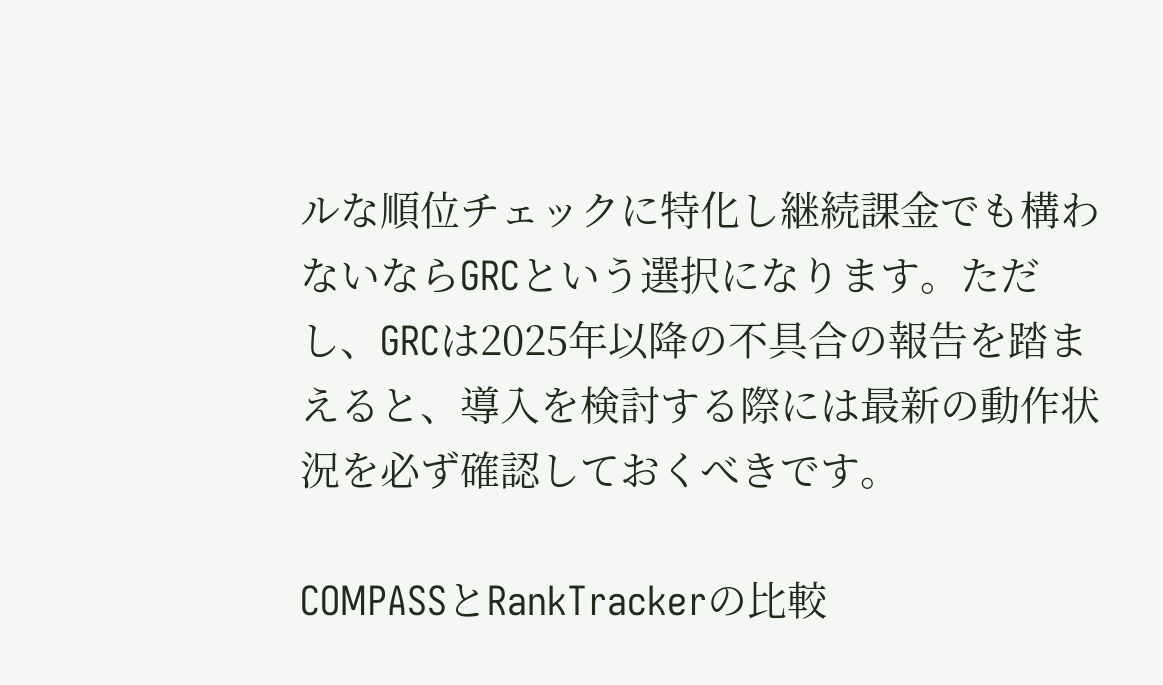ルな順位チェックに特化し継続課金でも構わないならGRCという選択になります。ただし、GRCは2025年以降の不具合の報告を踏まえると、導入を検討する際には最新の動作状況を必ず確認しておくべきです。

COMPASSとRankTrackerの比較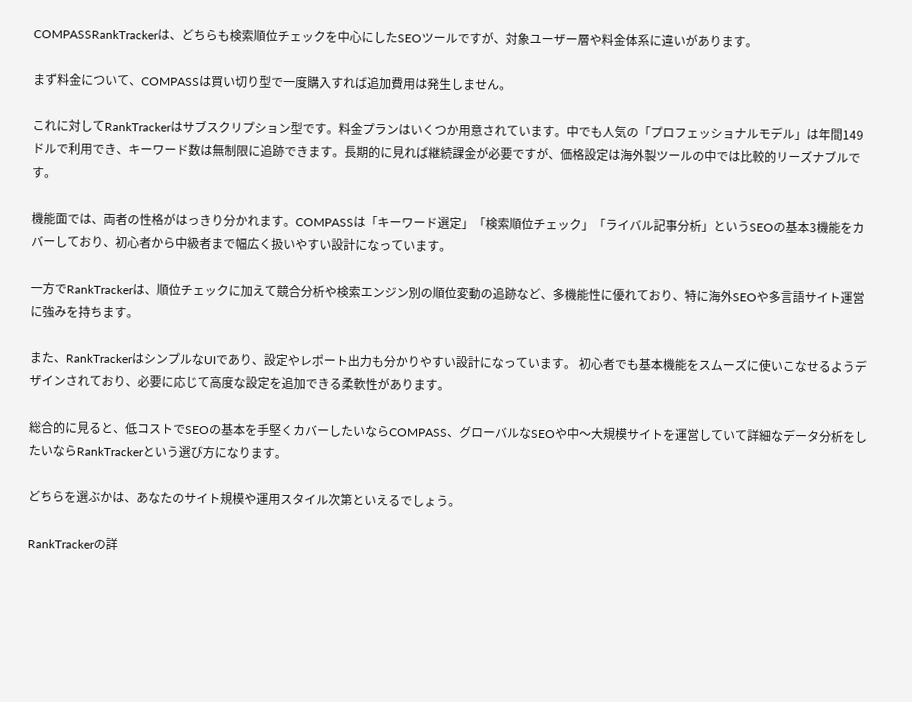COMPASSRankTrackerは、どちらも検索順位チェックを中心にしたSEOツールですが、対象ユーザー層や料金体系に違いがあります。

まず料金について、COMPASSは買い切り型で一度購入すれば追加費用は発生しません。

これに対してRankTrackerはサブスクリプション型です。料金プランはいくつか用意されています。中でも人気の「プロフェッショナルモデル」は年間149ドルで利用でき、キーワード数は無制限に追跡できます。長期的に見れば継続課金が必要ですが、価格設定は海外製ツールの中では比較的リーズナブルです。

機能面では、両者の性格がはっきり分かれます。COMPASSは「キーワード選定」「検索順位チェック」「ライバル記事分析」というSEOの基本3機能をカバーしており、初心者から中級者まで幅広く扱いやすい設計になっています。

一方でRankTrackerは、順位チェックに加えて競合分析や検索エンジン別の順位変動の追跡など、多機能性に優れており、特に海外SEOや多言語サイト運営に強みを持ちます。

また、RankTrackerはシンプルなUIであり、設定やレポート出力も分かりやすい設計になっています。 初心者でも基本機能をスムーズに使いこなせるようデザインされており、必要に応じて高度な設定を追加できる柔軟性があります。

総合的に見ると、低コストでSEOの基本を手堅くカバーしたいならCOMPASS、グローバルなSEOや中〜大規模サイトを運営していて詳細なデータ分析をしたいならRankTrackerという選び方になります。

どちらを選ぶかは、あなたのサイト規模や運用スタイル次第といえるでしょう。

RankTrackerの詳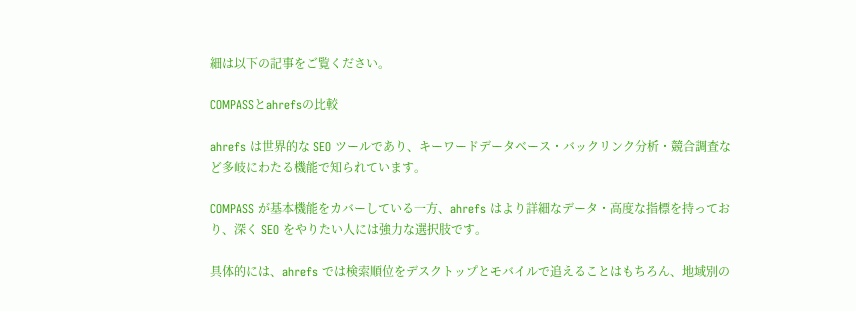細は以下の記事をご覧ください。

COMPASSとahrefsの比較

ahrefs は世界的な SEO ツールであり、キーワードデータベース・バックリンク分析・競合調査など多岐にわたる機能で知られています。

COMPASS が基本機能をカバーしている一方、ahrefs はより詳細なデータ・高度な指標を持っており、深く SEO をやりたい人には強力な選択肢です。

具体的には、ahrefs では検索順位をデスクトップとモバイルで追えることはもちろん、地域別の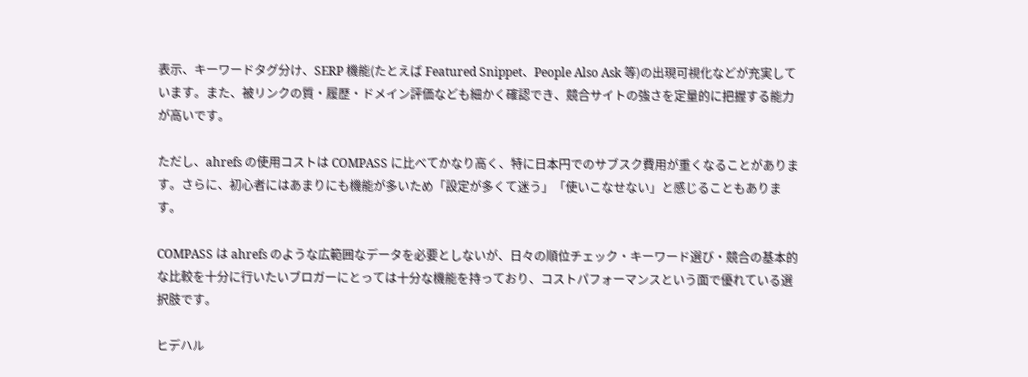表示、キーワードタグ分け、SERP 機能(たとえば Featured Snippet、People Also Ask 等)の出現可視化などが充実しています。また、被リンクの質・履歴・ドメイン評価なども細かく確認でき、競合サイトの強さを定量的に把握する能力が高いです。

ただし、ahrefs の使用コストは COMPASS に比べてかなり高く、特に日本円でのサブスク費用が重くなることがあります。さらに、初心者にはあまりにも機能が多いため「設定が多くて迷う」「使いこなせない」と感じることもあります。

COMPASS は ahrefs のような広範囲なデータを必要としないが、日々の順位チェック・キーワード選び・競合の基本的な比較を十分に行いたいブロガーにとっては十分な機能を持っており、コストパフォーマンスという面で優れている選択肢です。

ヒデハル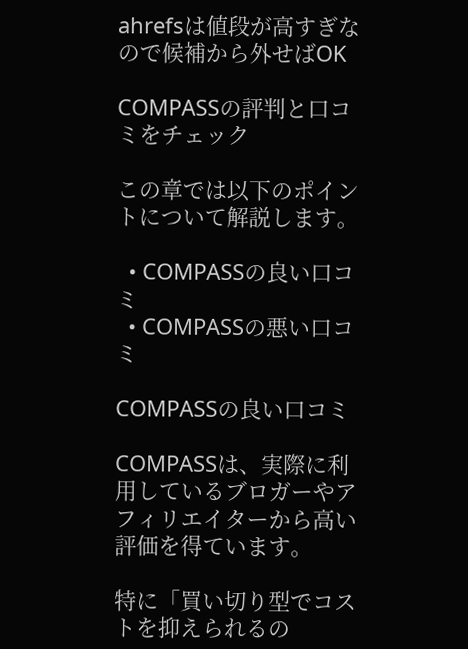ahrefsは値段が高すぎなので候補から外せばOK

COMPASSの評判と口コミをチェック

この章では以下のポイントについて解説します。

  • COMPASSの良い口コミ
  • COMPASSの悪い口コミ

COMPASSの良い口コミ

COMPASSは、実際に利用しているブロガーやアフィリエイターから高い評価を得ています。

特に「買い切り型でコストを抑えられるの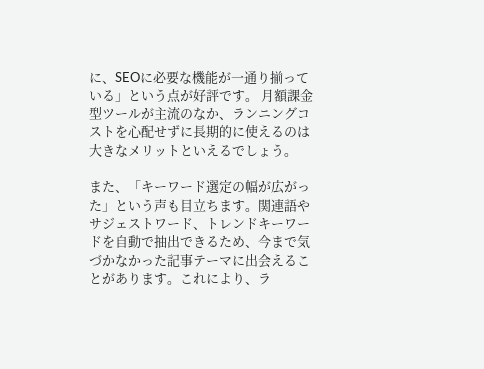に、SEOに必要な機能が一通り揃っている」という点が好評です。 月額課金型ツールが主流のなか、ランニングコストを心配せずに長期的に使えるのは大きなメリットといえるでしょう。

また、「キーワード選定の幅が広がった」という声も目立ちます。関連語やサジェストワード、トレンドキーワードを自動で抽出できるため、今まで気づかなかった記事テーマに出会えることがあります。これにより、ラ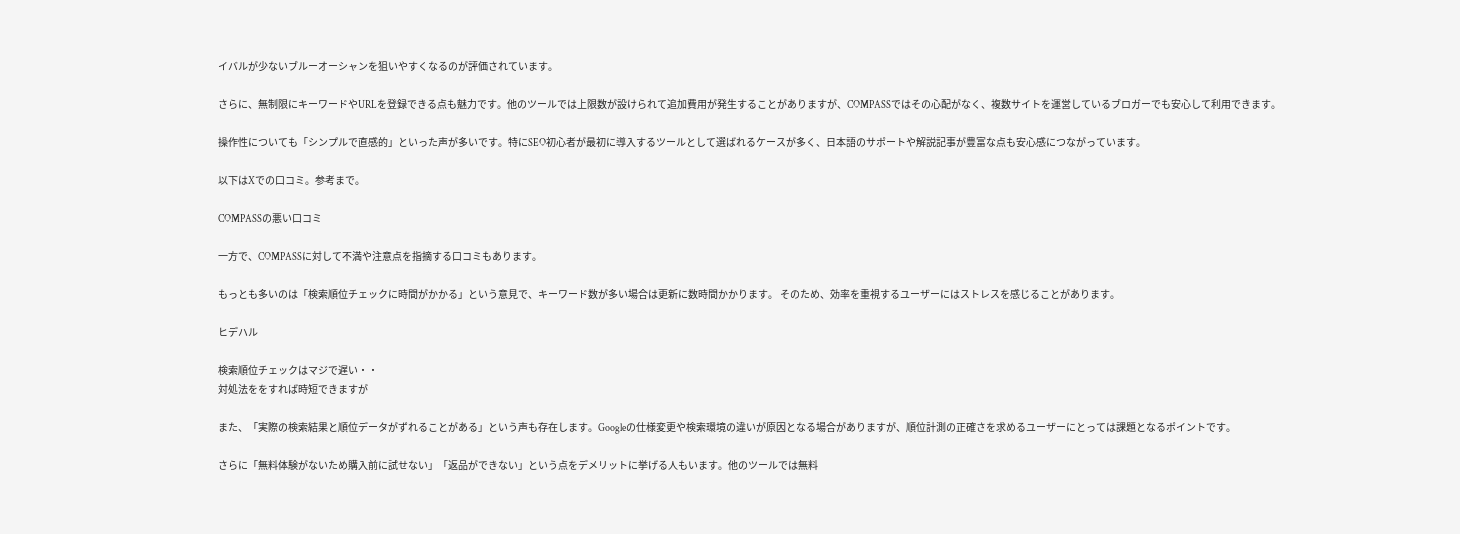イバルが少ないブルーオーシャンを狙いやすくなるのが評価されています。

さらに、無制限にキーワードやURLを登録できる点も魅力です。他のツールでは上限数が設けられて追加費用が発生することがありますが、COMPASSではその心配がなく、複数サイトを運営しているブロガーでも安心して利用できます。

操作性についても「シンプルで直感的」といった声が多いです。特にSEO初心者が最初に導入するツールとして選ばれるケースが多く、日本語のサポートや解説記事が豊富な点も安心感につながっています。

以下はXでの口コミ。参考まで。

COMPASSの悪い口コミ

一方で、COMPASSに対して不満や注意点を指摘する口コミもあります。

もっとも多いのは「検索順位チェックに時間がかかる」という意見で、キーワード数が多い場合は更新に数時間かかります。 そのため、効率を重視するユーザーにはストレスを感じることがあります。

ヒデハル

検索順位チェックはマジで遅い・・
対処法ををすれば時短できますが

また、「実際の検索結果と順位データがずれることがある」という声も存在します。Googleの仕様変更や検索環境の違いが原因となる場合がありますが、順位計測の正確さを求めるユーザーにとっては課題となるポイントです。

さらに「無料体験がないため購入前に試せない」「返品ができない」という点をデメリットに挙げる人もいます。他のツールでは無料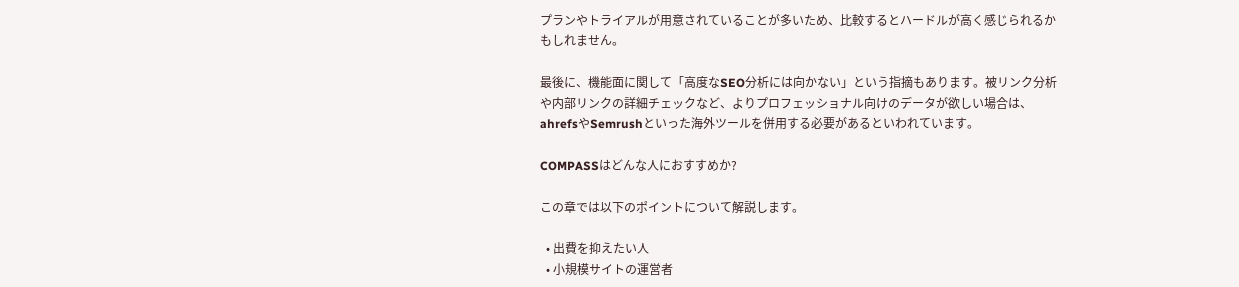プランやトライアルが用意されていることが多いため、比較するとハードルが高く感じられるかもしれません。

最後に、機能面に関して「高度なSEO分析には向かない」という指摘もあります。被リンク分析や内部リンクの詳細チェックなど、よりプロフェッショナル向けのデータが欲しい場合は、ahrefsやSemrushといった海外ツールを併用する必要があるといわれています。

COMPASSはどんな人におすすめか?

この章では以下のポイントについて解説します。

  • 出費を抑えたい人
  • 小規模サイトの運営者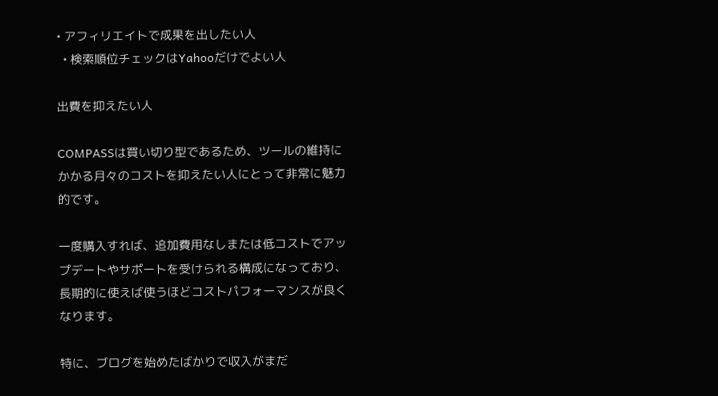• アフィリエイトで成果を出したい人
  • 検索順位チェックはYahooだけでよい人

出費を抑えたい人

COMPASSは買い切り型であるため、ツールの維持にかかる月々のコストを抑えたい人にとって非常に魅力的です。

一度購入すれば、追加費用なしまたは低コストでアップデートやサポートを受けられる構成になっており、長期的に使えば使うほどコストパフォーマンスが良くなります。

特に、ブログを始めたばかりで収入がまだ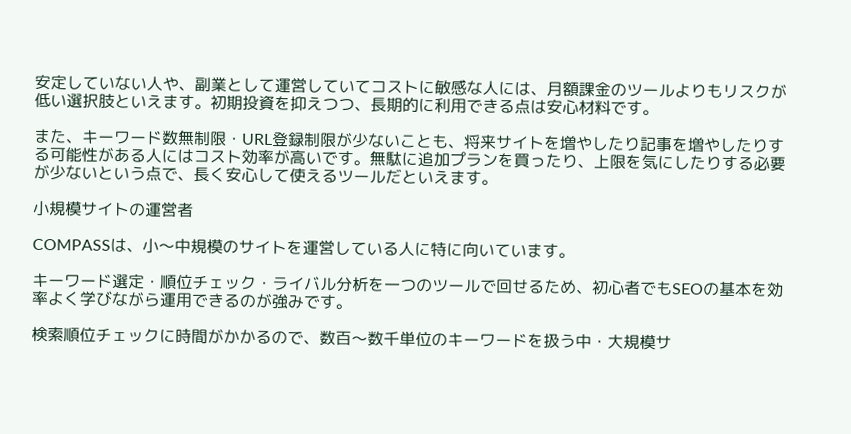安定していない人や、副業として運営していてコストに敏感な人には、月額課金のツールよりもリスクが低い選択肢といえます。初期投資を抑えつつ、長期的に利用できる点は安心材料です。

また、キーワード数無制限・URL登録制限が少ないことも、将来サイトを増やしたり記事を増やしたりする可能性がある人にはコスト効率が高いです。無駄に追加プランを買ったり、上限を気にしたりする必要が少ないという点で、長く安心して使えるツールだといえます。

小規模サイトの運営者

COMPASSは、小〜中規模のサイトを運営している人に特に向いています。

キーワード選定・順位チェック・ライバル分析を一つのツールで回せるため、初心者でもSEOの基本を効率よく学びながら運用できるのが強みです。

検索順位チェックに時間がかかるので、数百〜数千単位のキーワードを扱う中・大規模サ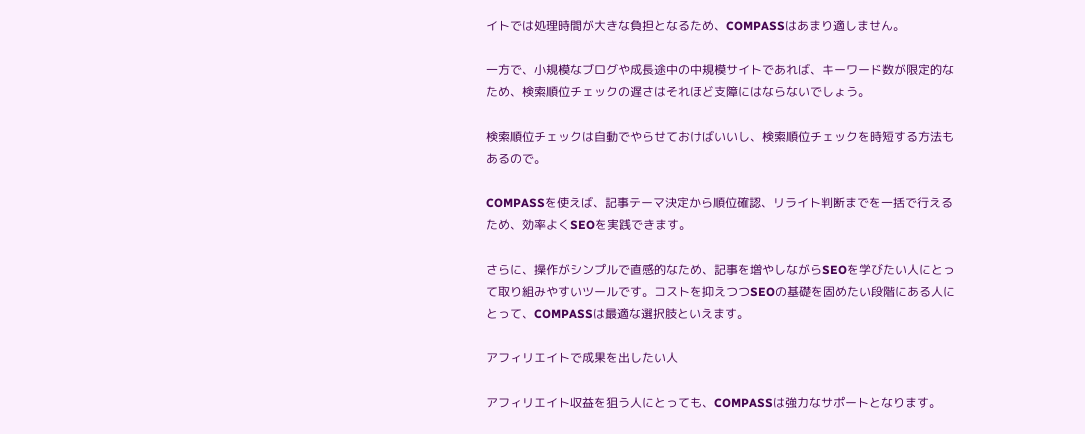イトでは処理時間が大きな負担となるため、COMPASSはあまり適しません。

一方で、小規模なブログや成長途中の中規模サイトであれば、キーワード数が限定的なため、検索順位チェックの遅さはそれほど支障にはならないでしょう。

検索順位チェックは自動でやらせておけばいいし、検索順位チェックを時短する方法もあるので。

COMPASSを使えば、記事テーマ決定から順位確認、リライト判断までを一括で行えるため、効率よくSEOを実践できます。

さらに、操作がシンプルで直感的なため、記事を増やしながらSEOを学びたい人にとって取り組みやすいツールです。コストを抑えつつSEOの基礎を固めたい段階にある人にとって、COMPASSは最適な選択肢といえます。

アフィリエイトで成果を出したい人

アフィリエイト収益を狙う人にとっても、COMPASSは強力なサポートとなります。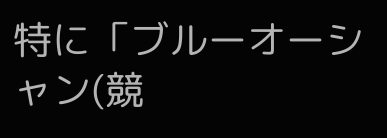特に「ブルーオーシャン(競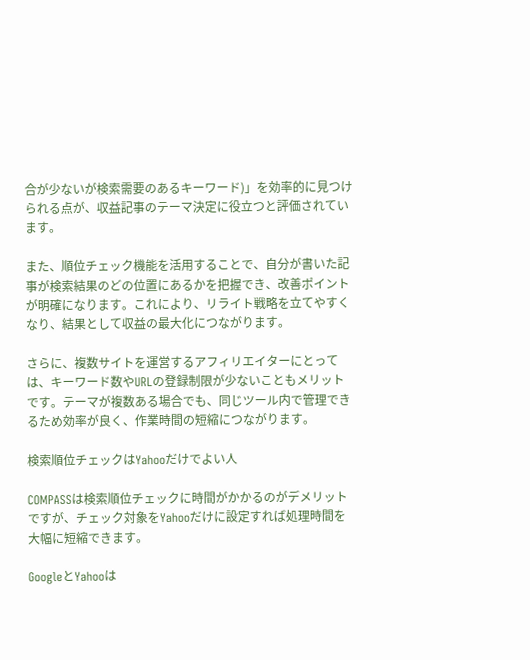合が少ないが検索需要のあるキーワード)」を効率的に見つけられる点が、収益記事のテーマ決定に役立つと評価されています。

また、順位チェック機能を活用することで、自分が書いた記事が検索結果のどの位置にあるかを把握でき、改善ポイントが明確になります。これにより、リライト戦略を立てやすくなり、結果として収益の最大化につながります。

さらに、複数サイトを運営するアフィリエイターにとっては、キーワード数やURLの登録制限が少ないこともメリットです。テーマが複数ある場合でも、同じツール内で管理できるため効率が良く、作業時間の短縮につながります。

検索順位チェックはYahooだけでよい人

COMPASSは検索順位チェックに時間がかかるのがデメリットですが、チェック対象をYahooだけに設定すれば処理時間を大幅に短縮できます。

GoogleとYahooは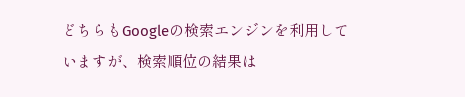どちらもGoogleの検索エンジンを利用していますが、検索順位の結果は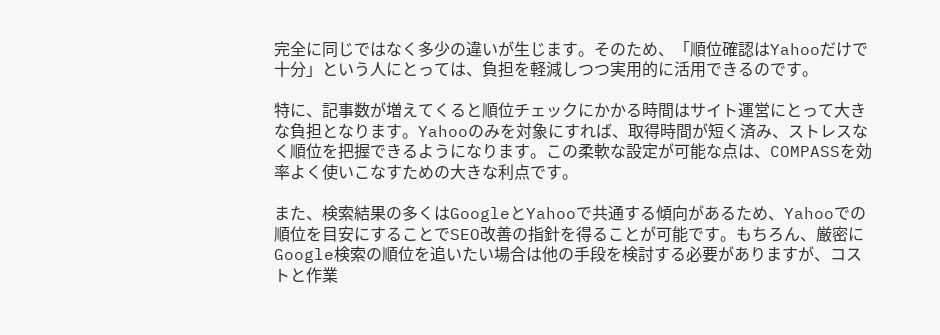完全に同じではなく多少の違いが生じます。そのため、「順位確認はYahooだけで十分」という人にとっては、負担を軽減しつつ実用的に活用できるのです。

特に、記事数が増えてくると順位チェックにかかる時間はサイト運営にとって大きな負担となります。Yahooのみを対象にすれば、取得時間が短く済み、ストレスなく順位を把握できるようになります。この柔軟な設定が可能な点は、COMPASSを効率よく使いこなすための大きな利点です。

また、検索結果の多くはGoogleとYahooで共通する傾向があるため、Yahooでの順位を目安にすることでSEO改善の指針を得ることが可能です。もちろん、厳密にGoogle検索の順位を追いたい場合は他の手段を検討する必要がありますが、コストと作業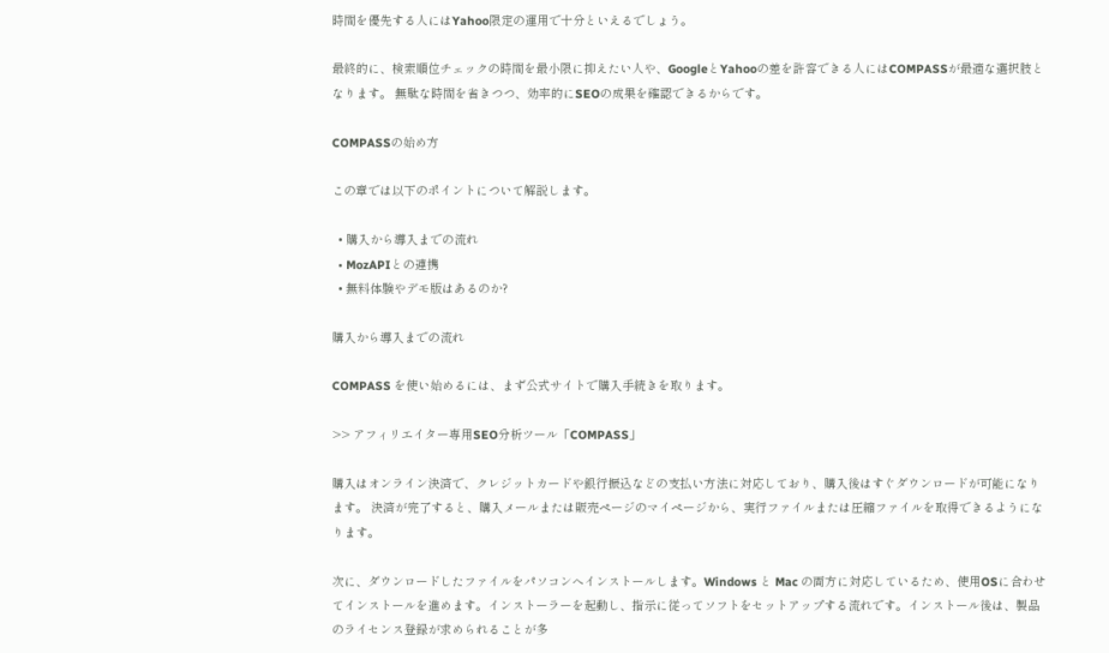時間を優先する人にはYahoo限定の運用で十分といえるでしょう。

最終的に、検索順位チェックの時間を最小限に抑えたい人や、GoogleとYahooの差を許容できる人にはCOMPASSが最適な選択肢となります。 無駄な時間を省きつつ、効率的にSEOの成果を確認できるからです。

COMPASSの始め方

この章では以下のポイントについて解説します。

  • 購入から導入までの流れ
  • MozAPIとの連携
  • 無料体験やデモ版はあるのか?

購入から導入までの流れ

COMPASS を使い始めるには、まず公式サイトで購入手続きを取ります。

>> アフィリエイター専用SEO分析ツール「COMPASS」

購入はオンライン決済で、クレジットカードや銀行振込などの支払い方法に対応しており、購入後はすぐダウンロードが可能になります。 決済が完了すると、購入メールまたは販売ページのマイページから、実行ファイルまたは圧縮ファイルを取得できるようになります。

次に、ダウンロードしたファイルをパソコンへインストールします。Windows と Mac の両方に対応しているため、使用OSに合わせてインストールを進めます。インストーラーを起動し、指示に従ってソフトをセットアップする流れです。インストール後は、製品のライセンス登録が求められることが多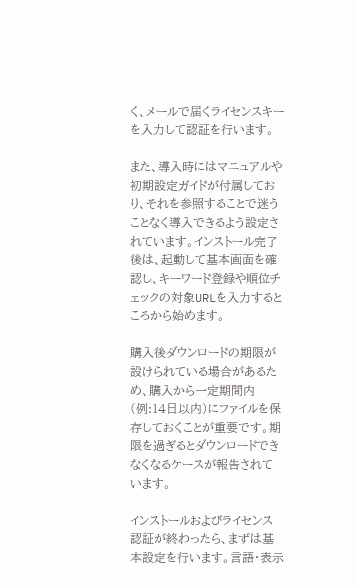く、メールで届くライセンスキーを入力して認証を行います。

また、導入時にはマニュアルや初期設定ガイドが付属しており、それを参照することで迷うことなく導入できるよう設定されています。インストール完了後は、起動して基本画面を確認し、キーワード登録や順位チェックの対象URLを入力するところから始めます。

購入後ダウンロードの期限が設けられている場合があるため、購入から一定期間内(例:14日以内)にファイルを保存しておくことが重要です。期限を過ぎるとダウンロードできなくなるケースが報告されています。

インストールおよびライセンス認証が終わったら、まずは基本設定を行います。言語・表示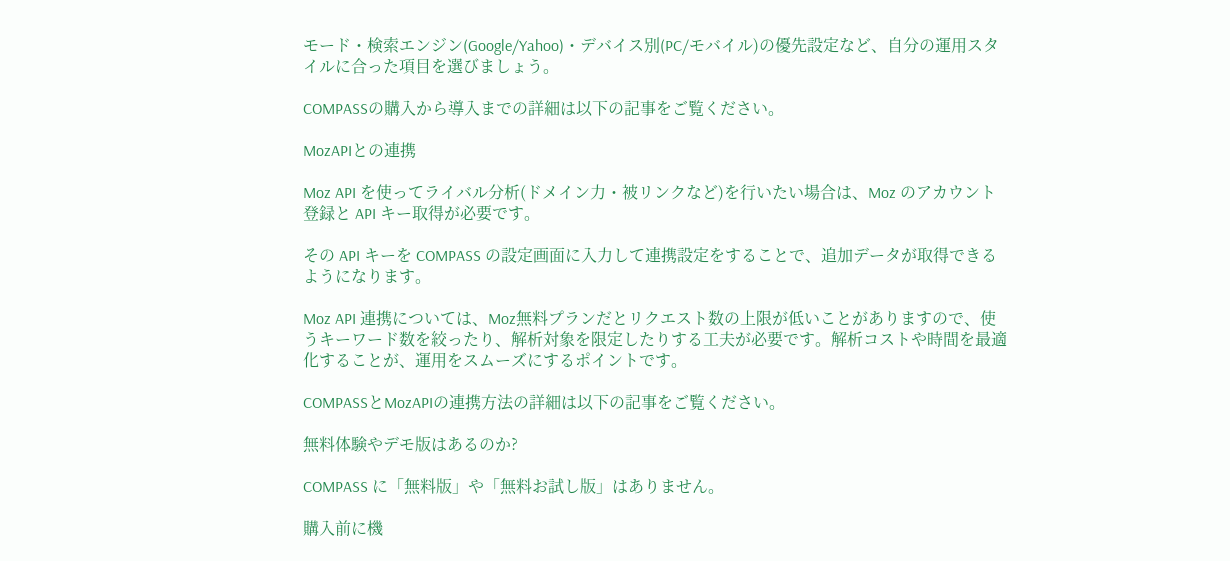モード・検索エンジン(Google/Yahoo)・デバイス別(PC/モバイル)の優先設定など、自分の運用スタイルに合った項目を選びましょう。

COMPASSの購入から導入までの詳細は以下の記事をご覧ください。

MozAPIとの連携

Moz API を使ってライバル分析(ドメイン力・被リンクなど)を行いたい場合は、Moz のアカウント登録と API キー取得が必要です。

その API キーを COMPASS の設定画面に入力して連携設定をすることで、追加データが取得できるようになります。

Moz API 連携については、Moz無料プランだとリクエスト数の上限が低いことがありますので、使うキーワード数を絞ったり、解析対象を限定したりする工夫が必要です。解析コストや時間を最適化することが、運用をスムーズにするポイントです。

COMPASSとMozAPIの連携方法の詳細は以下の記事をご覧ください。

無料体験やデモ版はあるのか?

COMPASS に「無料版」や「無料お試し版」はありません。

購入前に機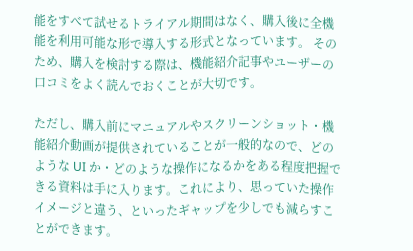能をすべて試せるトライアル期間はなく、購入後に全機能を利用可能な形で導入する形式となっています。 そのため、購入を検討する際は、機能紹介記事やユーザーの口コミをよく読んでおくことが大切です。

ただし、購入前にマニュアルやスクリーンショット・機能紹介動画が提供されていることが一般的なので、どのような UI か・どのような操作になるかをある程度把握できる資料は手に入ります。これにより、思っていた操作イメージと違う、といったギャップを少しでも減らすことができます。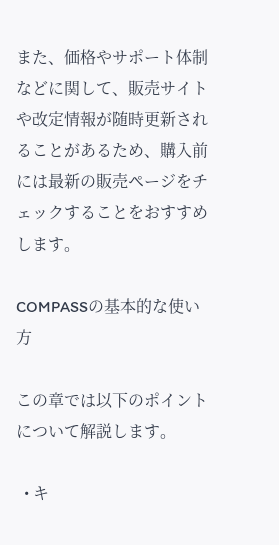また、価格やサポート体制などに関して、販売サイトや改定情報が随時更新されることがあるため、購入前には最新の販売ページをチェックすることをおすすめします。

COMPASSの基本的な使い方

この章では以下のポイントについて解説します。

  • キ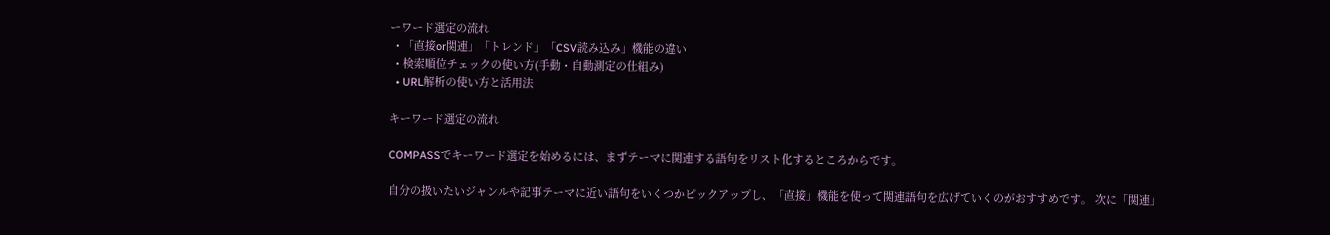ーワード選定の流れ
  • 「直接or関連」「トレンド」「CSV読み込み」機能の違い
  • 検索順位チェックの使い方(手動・自動測定の仕組み)
  • URL解析の使い方と活用法

キーワード選定の流れ

COMPASSでキーワード選定を始めるには、まずテーマに関連する語句をリスト化するところからです。

自分の扱いたいジャンルや記事テーマに近い語句をいくつかピックアップし、「直接」機能を使って関連語句を広げていくのがおすすめです。 次に「関連」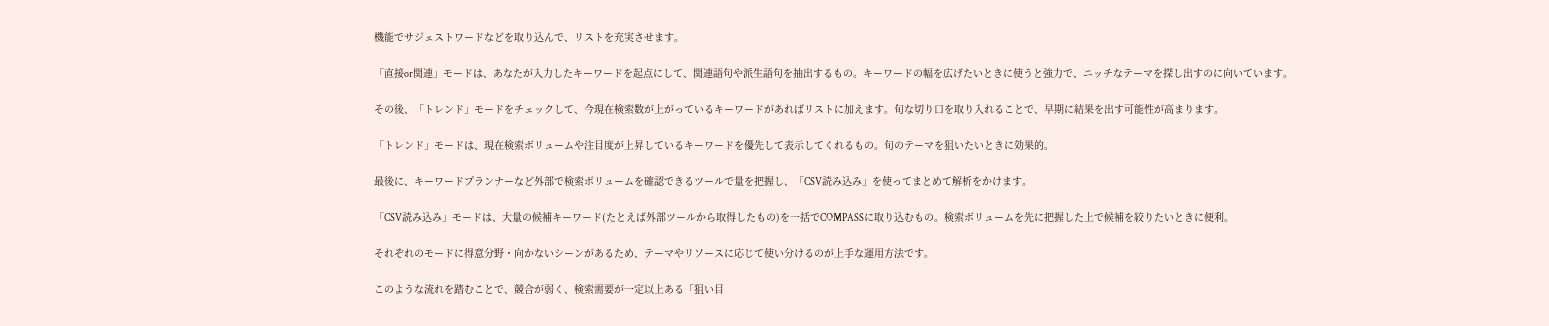機能でサジェストワードなどを取り込んで、リストを充実させます。

「直接or関連」モードは、あなたが入力したキーワードを起点にして、関連語句や派生語句を抽出するもの。キーワードの幅を広げたいときに使うと強力で、ニッチなテーマを探し出すのに向いています。

その後、「トレンド」モードをチェックして、今現在検索数が上がっているキーワードがあればリストに加えます。旬な切り口を取り入れることで、早期に結果を出す可能性が高まります。

「トレンド」モードは、現在検索ボリュームや注目度が上昇しているキーワードを優先して表示してくれるもの。旬のテーマを狙いたいときに効果的。

最後に、キーワードプランナーなど外部で検索ボリュームを確認できるツールで量を把握し、「CSV読み込み」を使ってまとめて解析をかけます。

「CSV読み込み」モードは、大量の候補キーワード(たとえば外部ツールから取得したもの)を一括でCOMPASSに取り込むもの。検索ボリュームを先に把握した上で候補を絞りたいときに便利。

それぞれのモードに得意分野・向かないシーンがあるため、テーマやリソースに応じて使い分けるのが上手な運用方法です。

このような流れを踏むことで、競合が弱く、検索需要が一定以上ある「狙い目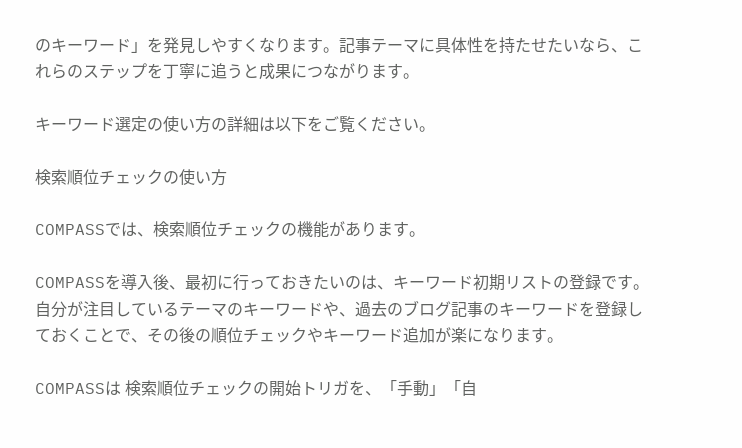のキーワード」を発見しやすくなります。記事テーマに具体性を持たせたいなら、これらのステップを丁寧に追うと成果につながります。

キーワード選定の使い方の詳細は以下をご覧ください。

検索順位チェックの使い方

COMPASSでは、検索順位チェックの機能があります。

COMPASSを導入後、最初に行っておきたいのは、キーワード初期リストの登録です。自分が注目しているテーマのキーワードや、過去のブログ記事のキーワードを登録しておくことで、その後の順位チェックやキーワード追加が楽になります。

COMPASSは 検索順位チェックの開始トリガを、「手動」「自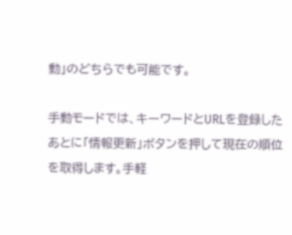動」のどちらでも可能です。

手動モードでは、キーワードとURLを登録したあとに「情報更新」ボタンを押して現在の順位を取得します。手軽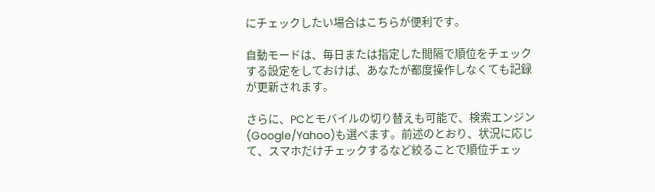にチェックしたい場合はこちらが便利です。

自動モードは、毎日または指定した間隔で順位をチェックする設定をしておけば、あなたが都度操作しなくても記録が更新されます。

さらに、PCとモバイルの切り替えも可能で、検索エンジン(Google/Yahoo)も選べます。前述のとおり、状況に応じて、スマホだけチェックするなど絞ることで順位チェッ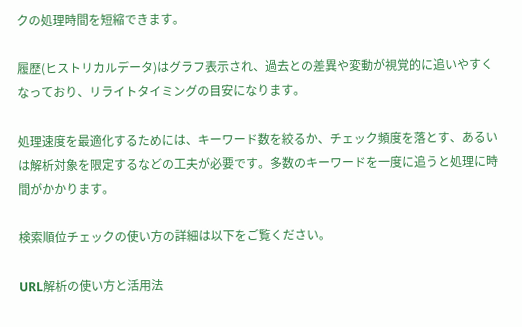クの処理時間を短縮できます。

履歴(ヒストリカルデータ)はグラフ表示され、過去との差異や変動が視覚的に追いやすくなっており、リライトタイミングの目安になります。

処理速度を最適化するためには、キーワード数を絞るか、チェック頻度を落とす、あるいは解析対象を限定するなどの工夫が必要です。多数のキーワードを一度に追うと処理に時間がかかります。

検索順位チェックの使い方の詳細は以下をご覧ください。

URL解析の使い方と活用法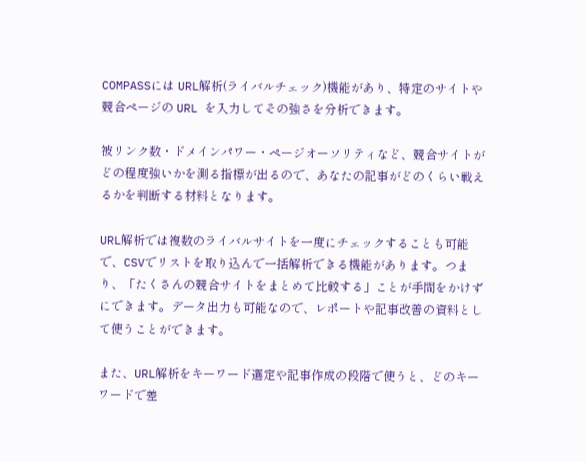COMPASSには URL解析(ライバルチェック)機能があり、特定のサイトや競合ページの URL を入力してその強さを分析できます。

被リンク数・ドメインパワー・ページオーソリティなど、競合サイトがどの程度強いかを測る指標が出るので、あなたの記事がどのくらい戦えるかを判断する材料となります。

URL解析では複数のライバルサイトを一度にチェックすることも可能で、CSVでリストを取り込んで一括解析できる機能があります。つまり、「たくさんの競合サイトをまとめて比較する」ことが手間をかけずにできます。データ出力も可能なので、レポートや記事改善の資料として使うことができます。

また、URL解析をキーワード選定や記事作成の段階で使うと、どのキーワードで差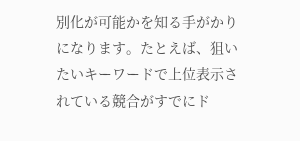別化が可能かを知る手がかりになります。たとえば、狙いたいキーワードで上位表示されている競合がすでにド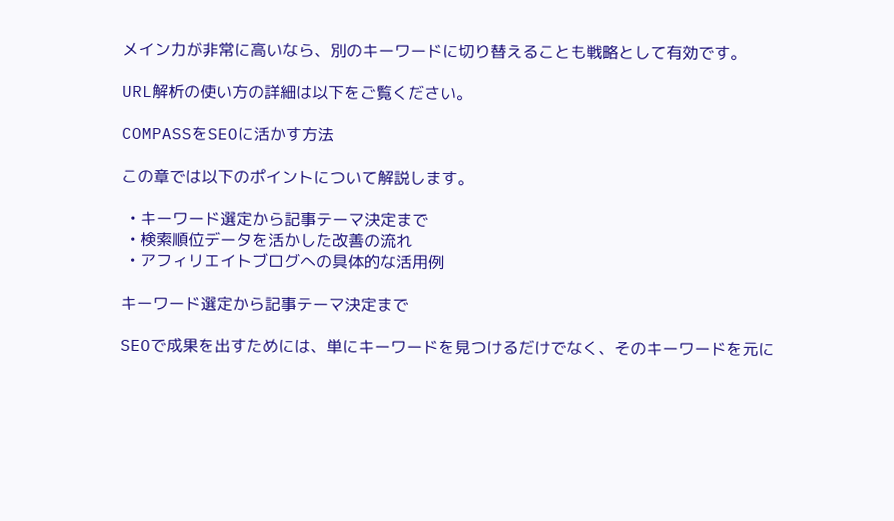メイン力が非常に高いなら、別のキーワードに切り替えることも戦略として有効です。

URL解析の使い方の詳細は以下をご覧ください。

COMPASSをSEOに活かす方法

この章では以下のポイントについて解説します。

  • キーワード選定から記事テーマ決定まで
  • 検索順位データを活かした改善の流れ
  • アフィリエイトブログへの具体的な活用例

キーワード選定から記事テーマ決定まで

SEOで成果を出すためには、単にキーワードを見つけるだけでなく、そのキーワードを元に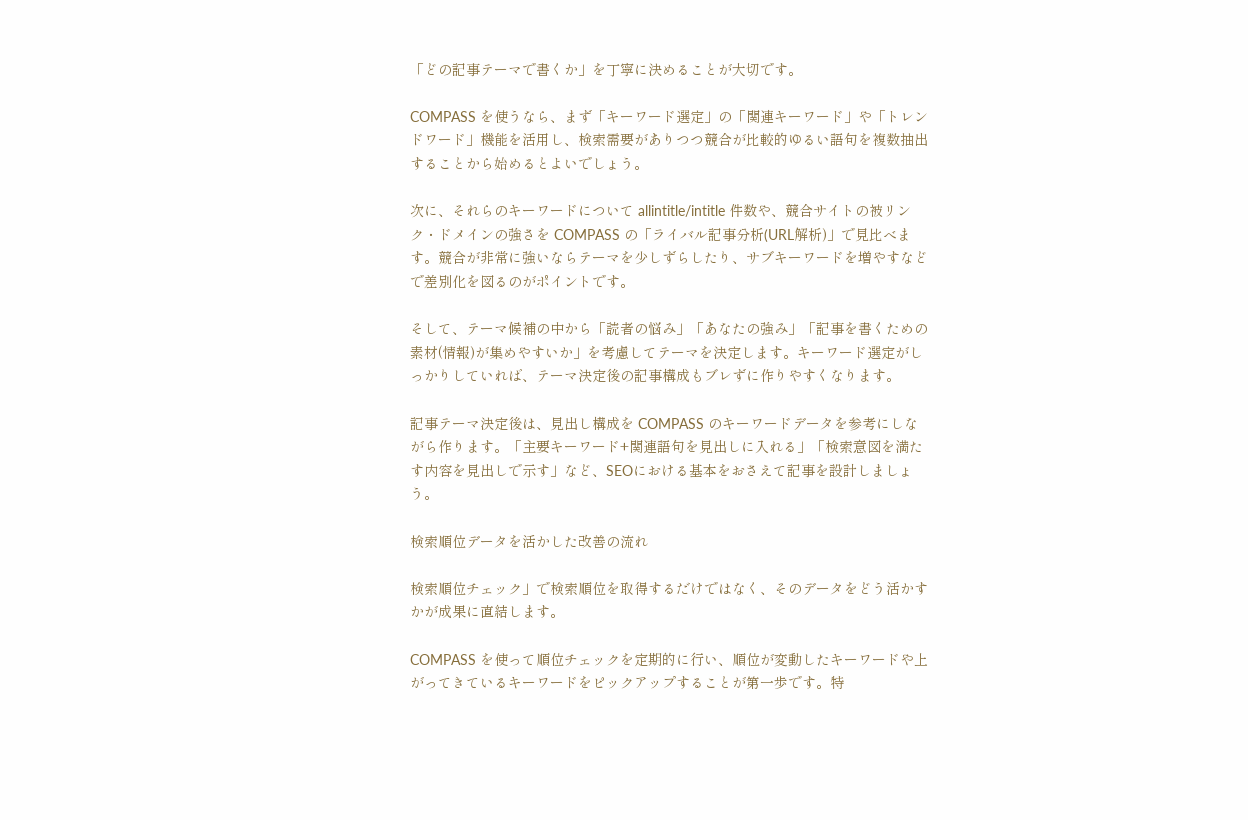「どの記事テーマで書くか」を丁寧に決めることが大切です。

COMPASS を使うなら、まず「キーワード選定」の「関連キーワード」や「トレンドワード」機能を活用し、検索需要がありつつ競合が比較的ゆるい語句を複数抽出することから始めるとよいでしょう。

次に、それらのキーワードについて allintitle/intitle 件数や、競合サイトの被リンク・ドメインの強さを COMPASS の「ライバル記事分析(URL解析)」で見比べます。競合が非常に強いならテーマを少しずらしたり、サブキーワードを増やすなどで差別化を図るのがポイントです。

そして、テーマ候補の中から「読者の悩み」「あなたの強み」「記事を書くための素材(情報)が集めやすいか」を考慮してテーマを決定します。キーワード選定がしっかりしていれば、テーマ決定後の記事構成もブレずに作りやすくなります。

記事テーマ決定後は、見出し構成を COMPASS のキーワードデータを参考にしながら作ります。「主要キーワード+関連語句を見出しに入れる」「検索意図を満たす内容を見出しで示す」など、SEOにおける基本をおさえて記事を設計しましょう。

検索順位データを活かした改善の流れ

検索順位チェック」で検索順位を取得するだけではなく、そのデータをどう活かすかが成果に直結します。

COMPASS を使って順位チェックを定期的に行い、順位が変動したキーワードや上がってきているキーワードをピックアップすることが第一歩です。特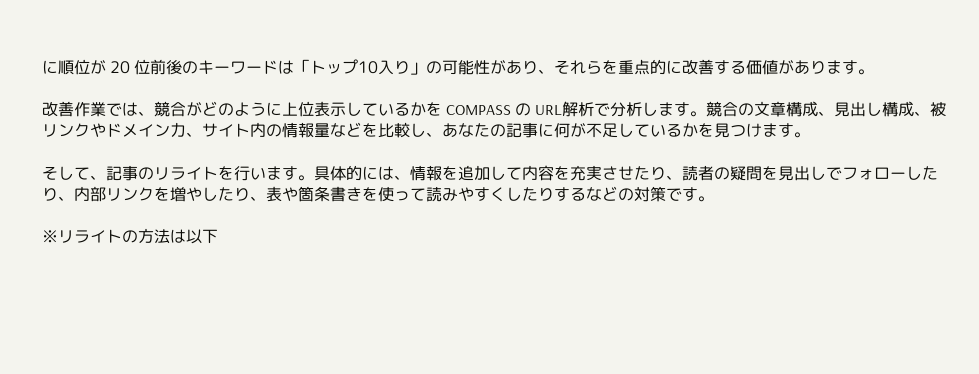に順位が 20 位前後のキーワードは「トップ10入り」の可能性があり、それらを重点的に改善する価値があります。

改善作業では、競合がどのように上位表示しているかを COMPASS の URL解析で分析します。競合の文章構成、見出し構成、被リンクやドメイン力、サイト内の情報量などを比較し、あなたの記事に何が不足しているかを見つけます。

そして、記事のリライトを行います。具体的には、情報を追加して内容を充実させたり、読者の疑問を見出しでフォローしたり、内部リンクを増やしたり、表や箇条書きを使って読みやすくしたりするなどの対策です。

※リライトの方法は以下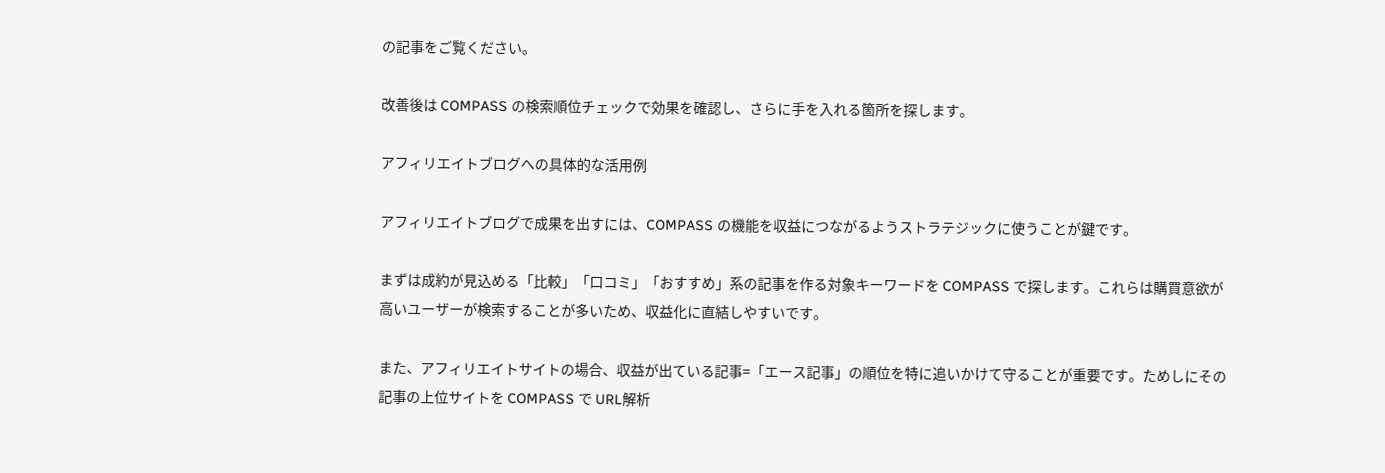の記事をご覧ください。

改善後は COMPASS の検索順位チェックで効果を確認し、さらに手を入れる箇所を探します。

アフィリエイトブログへの具体的な活用例

アフィリエイトブログで成果を出すには、COMPASS の機能を収益につながるようストラテジックに使うことが鍵です。

まずは成約が見込める「比較」「口コミ」「おすすめ」系の記事を作る対象キーワードを COMPASS で探します。これらは購買意欲が高いユーザーが検索することが多いため、収益化に直結しやすいです。

また、アフィリエイトサイトの場合、収益が出ている記事=「エース記事」の順位を特に追いかけて守ることが重要です。ためしにその記事の上位サイトを COMPASS で URL解析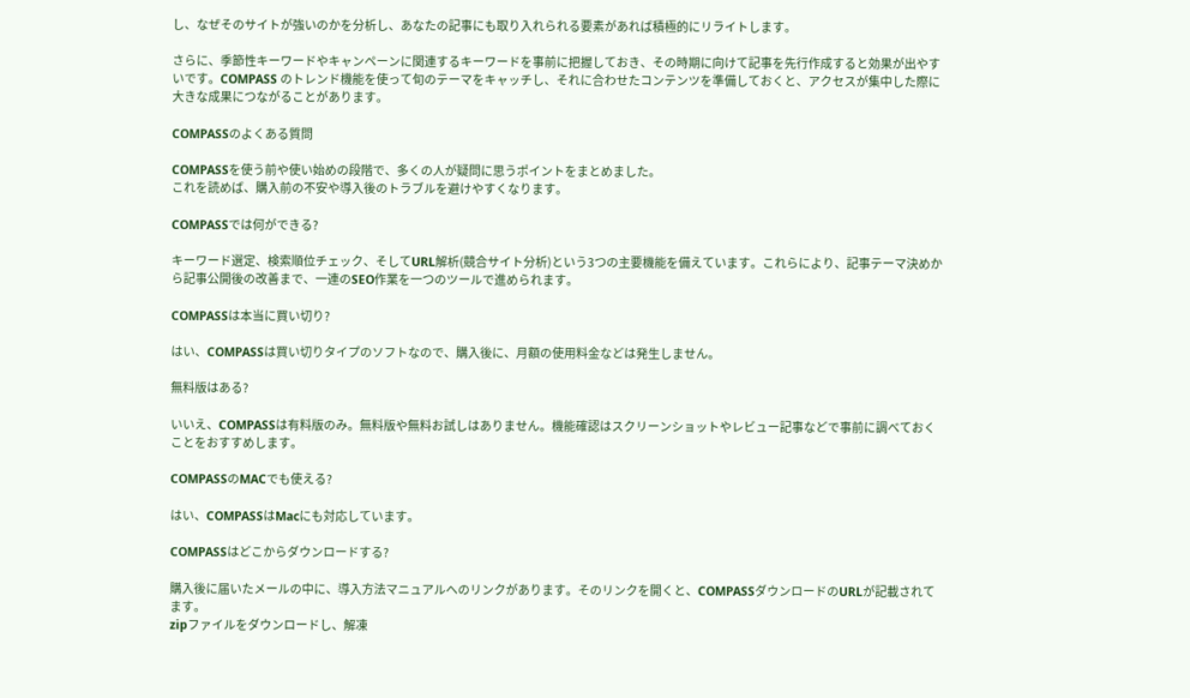し、なぜそのサイトが強いのかを分析し、あなたの記事にも取り入れられる要素があれば積極的にリライトします。

さらに、季節性キーワードやキャンペーンに関連するキーワードを事前に把握しておき、その時期に向けて記事を先行作成すると効果が出やすいです。COMPASS のトレンド機能を使って旬のテーマをキャッチし、それに合わせたコンテンツを準備しておくと、アクセスが集中した際に大きな成果につながることがあります。

COMPASSのよくある質問

COMPASSを使う前や使い始めの段階で、多くの人が疑問に思うポイントをまとめました。
これを読めば、購入前の不安や導入後のトラブルを避けやすくなります。

COMPASSでは何ができる?

キーワード選定、検索順位チェック、そしてURL解析(競合サイト分析)という3つの主要機能を備えています。これらにより、記事テーマ決めから記事公開後の改善まで、一連のSEO作業を一つのツールで進められます。

COMPASSは本当に買い切り?

はい、COMPASSは買い切りタイプのソフトなので、購入後に、月額の使用料金などは発生しません。

無料版はある?

いいえ、COMPASSは有料版のみ。無料版や無料お試しはありません。機能確認はスクリーンショットやレビュー記事などで事前に調べておくことをおすすめします。

COMPASSのMACでも使える?

はい、COMPASSはMacにも対応しています。

COMPASSはどこからダウンロードする?

購入後に届いたメールの中に、導入方法マニュアルへのリンクがあります。そのリンクを開くと、COMPASSダウンロードのURLが記載されてます。
zipファイルをダウンロードし、解凍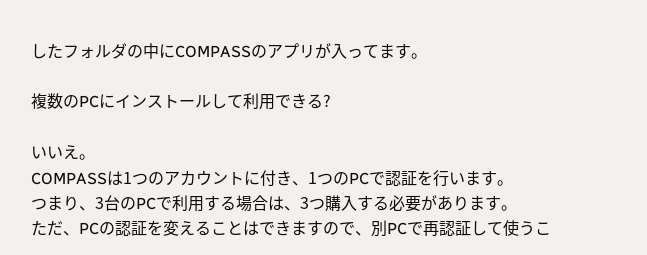したフォルダの中にCOMPASSのアプリが入ってます。

複数のPCにインストールして利用できる?

いいえ。
COMPASSは1つのアカウントに付き、1つのPCで認証を行います。
つまり、3台のPCで利用する場合は、3つ購入する必要があります。
ただ、PCの認証を変えることはできますので、別PCで再認証して使うこ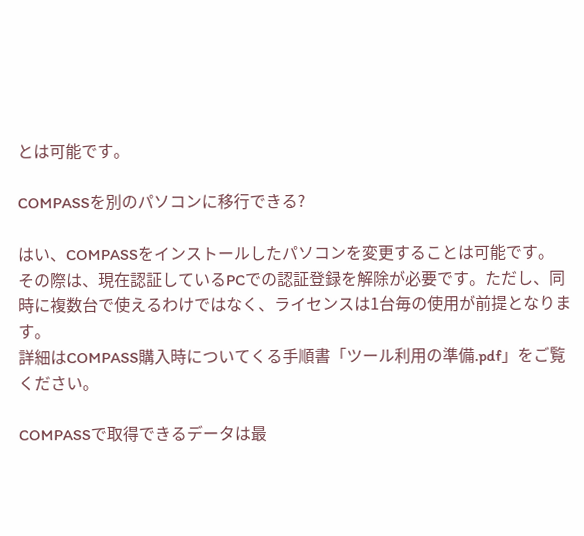とは可能です。

COMPASSを別のパソコンに移行できる?

はい、COMPASSをインストールしたパソコンを変更することは可能です。
その際は、現在認証しているPCでの認証登録を解除が必要です。ただし、同時に複数台で使えるわけではなく、ライセンスは1台毎の使用が前提となります。
詳細はCOMPASS購入時についてくる手順書「ツール利用の準備.pdf」をご覧ください。

COMPASSで取得できるデータは最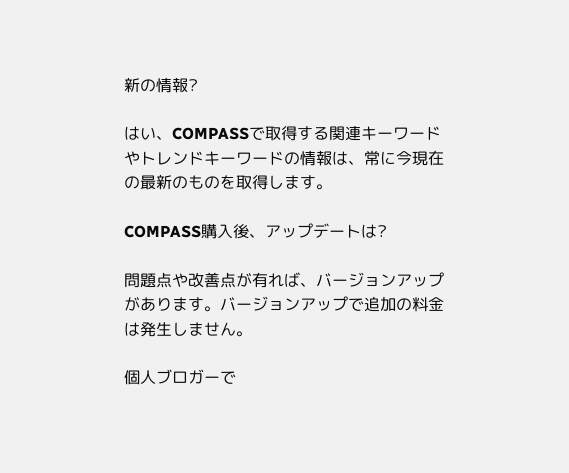新の情報?

はい、COMPASSで取得する関連キーワードやトレンドキーワードの情報は、常に今現在の最新のものを取得します。

COMPASS購入後、アップデートは?

問題点や改善点が有れば、バージョンアップがあります。バージョンアップで追加の料金は発生しません。

個人ブロガーで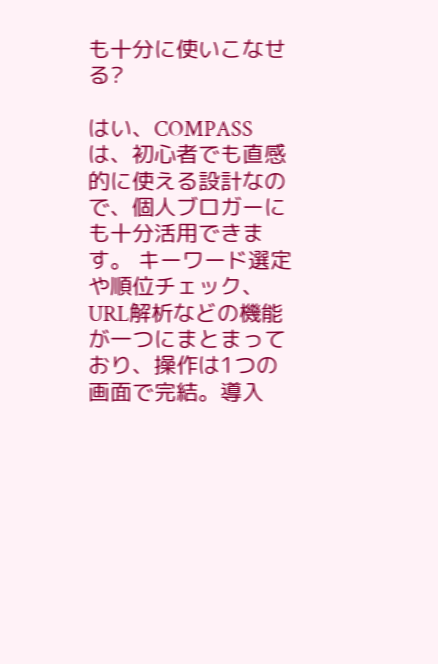も十分に使いこなせる?

はい、COMPASSは、初心者でも直感的に使える設計なので、個人ブロガーにも十分活用できます。 キーワード選定や順位チェック、URL解析などの機能が一つにまとまっており、操作は1つの画面で完結。導入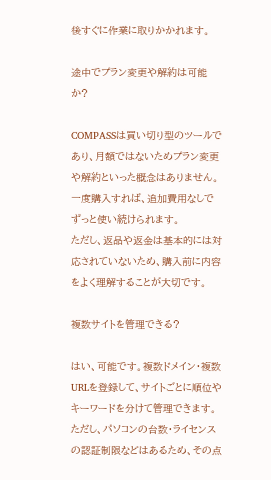後すぐに作業に取りかかれます。

途中でプラン変更や解約は可能か?

COMPASSは買い切り型のツールであり、月額ではないためプラン変更や解約といった概念はありません。 一度購入すれば、追加費用なしでずっと使い続けられます。
ただし、返品や返金は基本的には対応されていないため、購入前に内容をよく理解することが大切です。

複数サイトを管理できる?

はい、可能です。複数ドメイン・複数URLを登録して、サイトごとに順位やキーワードを分けて管理できます。ただし、パソコンの台数・ライセンスの認証制限などはあるため、その点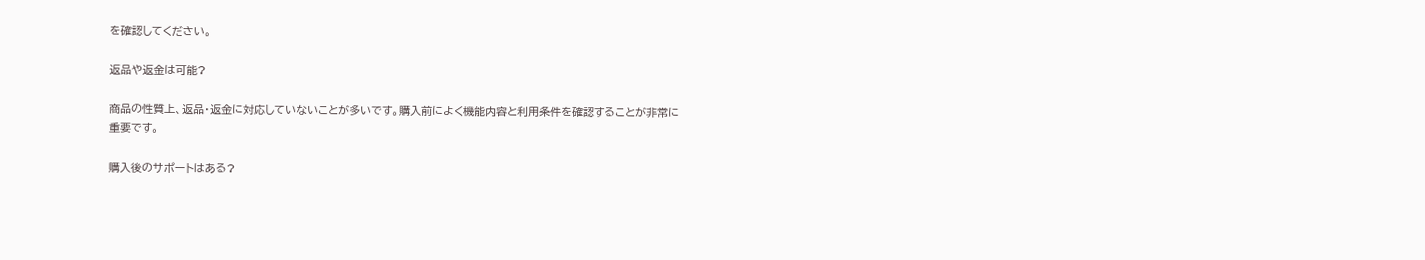を確認してください。

返品や返金は可能?

商品の性質上、返品・返金に対応していないことが多いです。購入前によく機能内容と利用条件を確認することが非常に重要です。

購入後のサポートはある?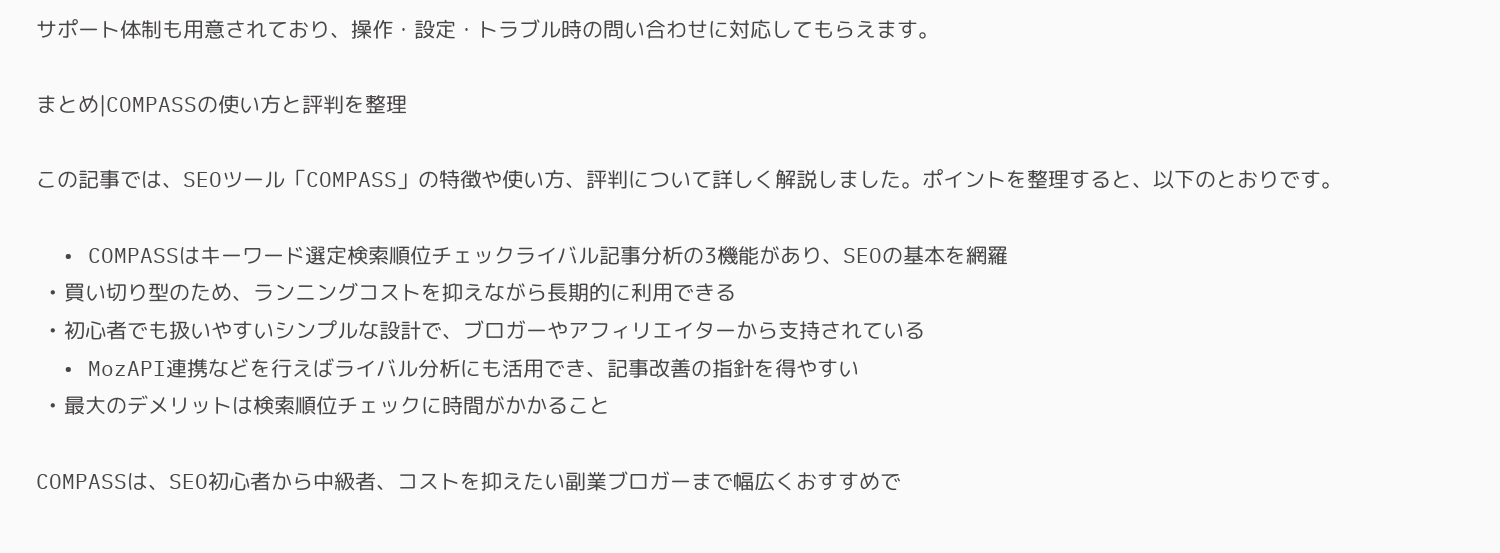サポート体制も用意されており、操作・設定・トラブル時の問い合わせに対応してもらえます。

まとめ|COMPASSの使い方と評判を整理

この記事では、SEOツール「COMPASS」の特徴や使い方、評判について詳しく解説しました。ポイントを整理すると、以下のとおりです。

  • COMPASSはキーワード選定検索順位チェックライバル記事分析の3機能があり、SEOの基本を網羅
  • 買い切り型のため、ランニングコストを抑えながら長期的に利用できる
  • 初心者でも扱いやすいシンプルな設計で、ブロガーやアフィリエイターから支持されている
  • MozAPI連携などを行えばライバル分析にも活用でき、記事改善の指針を得やすい
  • 最大のデメリットは検索順位チェックに時間がかかること

COMPASSは、SEO初心者から中級者、コストを抑えたい副業ブロガーまで幅広くおすすめで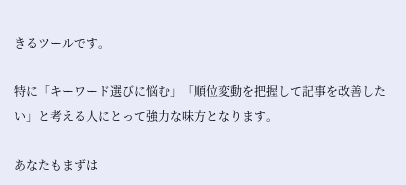きるツールです。

特に「キーワード選びに悩む」「順位変動を把握して記事を改善したい」と考える人にとって強力な味方となります。

あなたもまずは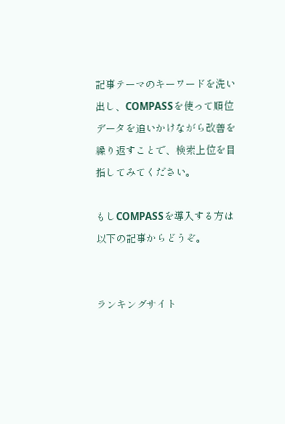記事テーマのキーワードを洗い出し、COMPASSを使って順位データを追いかけながら改善を繰り返すことで、検索上位を目指してみてください。

もしCOMPASSを導入する方は以下の記事からどうぞ。


ランキングサイト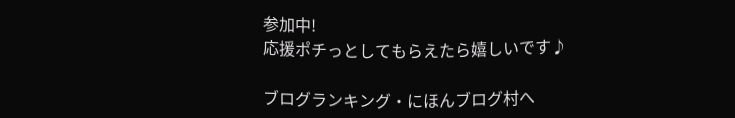参加中!
応援ポチっとしてもらえたら嬉しいです♪

ブログランキング・にほんブログ村へ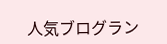人気ブログラン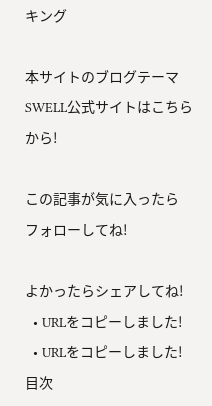キング

本サイトのブログテーマ SWELL公式サイトはこちらから!

この記事が気に入ったら
フォローしてね!

よかったらシェアしてね!
  • URLをコピーしました!
  • URLをコピーしました!
目次